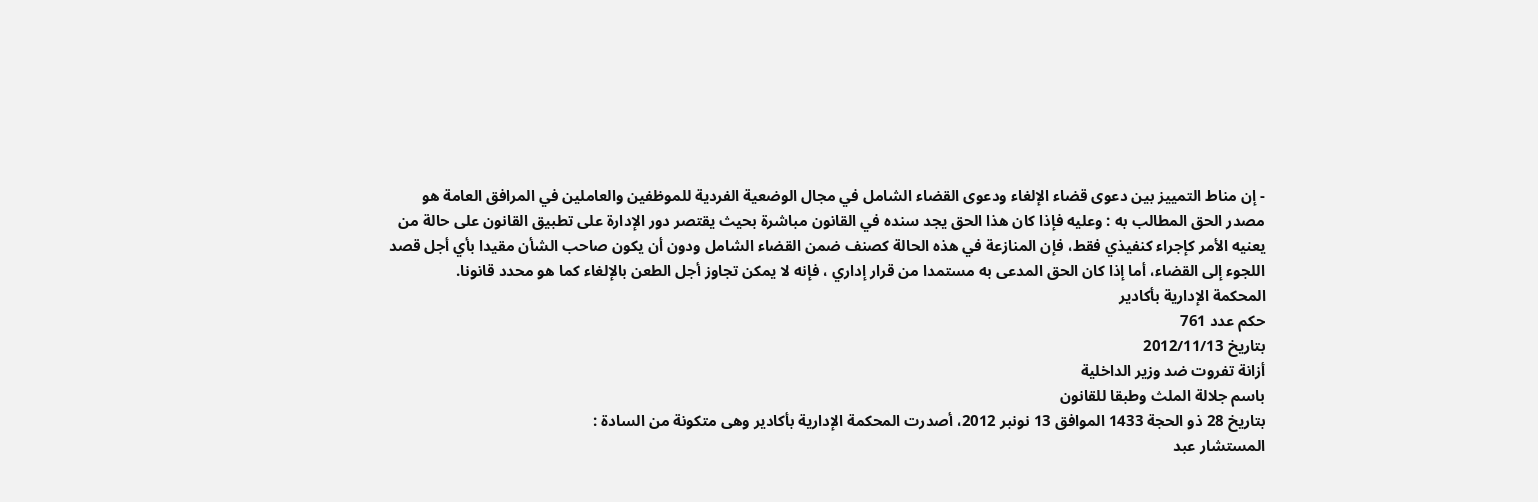- إن مناط التمييز بين دعوى قضاء الإلغاء ودعوى القضاء الشامل في مجال الوضعية الفردية للموظفين والعاملين في المرافق العامة هو مصدر الحق المطالب به : وعليه فإذا كان هذا الحق يجد سنده في القانون مباشرة بحيث يقتصر دور الإدارة على تطبيق القانون على حالة من يعنيه الأمر كإجراء كنفيذي فقط، فإن المنازعة في هذه الحالة كصنف ضمن القضاء الشامل ودون أن يكون صاحب الشأن مقيدا بأي أجل قصد اللجوء إلى القضاء، أما إذا كان الحق المدعى به مستمدا من قرار إداري ، فإنه لا يمكن تجاوز أجل الطعن بالإلغاء كما هو محدد قانونا.
المحكمة الإدارية بأكادير
حكم عدد 761
بتاريخ 2012/11/13
أزانة تفروت ضد وزير الداخلية
باسم جلالة الملث وطبقا للقانون
بتاريخ 28 ذو الحجة 1433 الموافق 13 نونبر 2012، أصدرت المحكمة الإدارية بأكادير وهى متكونة من السادة :
المستشار عبد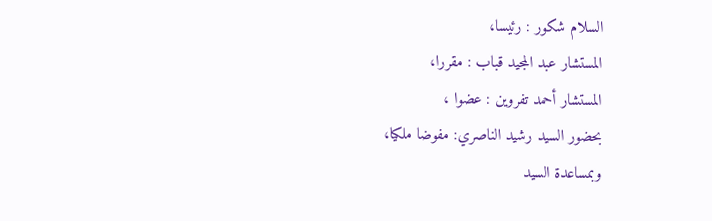السلام شكور : رئيسا،
المستشار عبد المجيد قباب : مقررا،
المستشار أحمد تفروين : عضوا ،
بحضور السيد رشيد الناصري: مفوضا ملكيا،
وبمساعدة السيد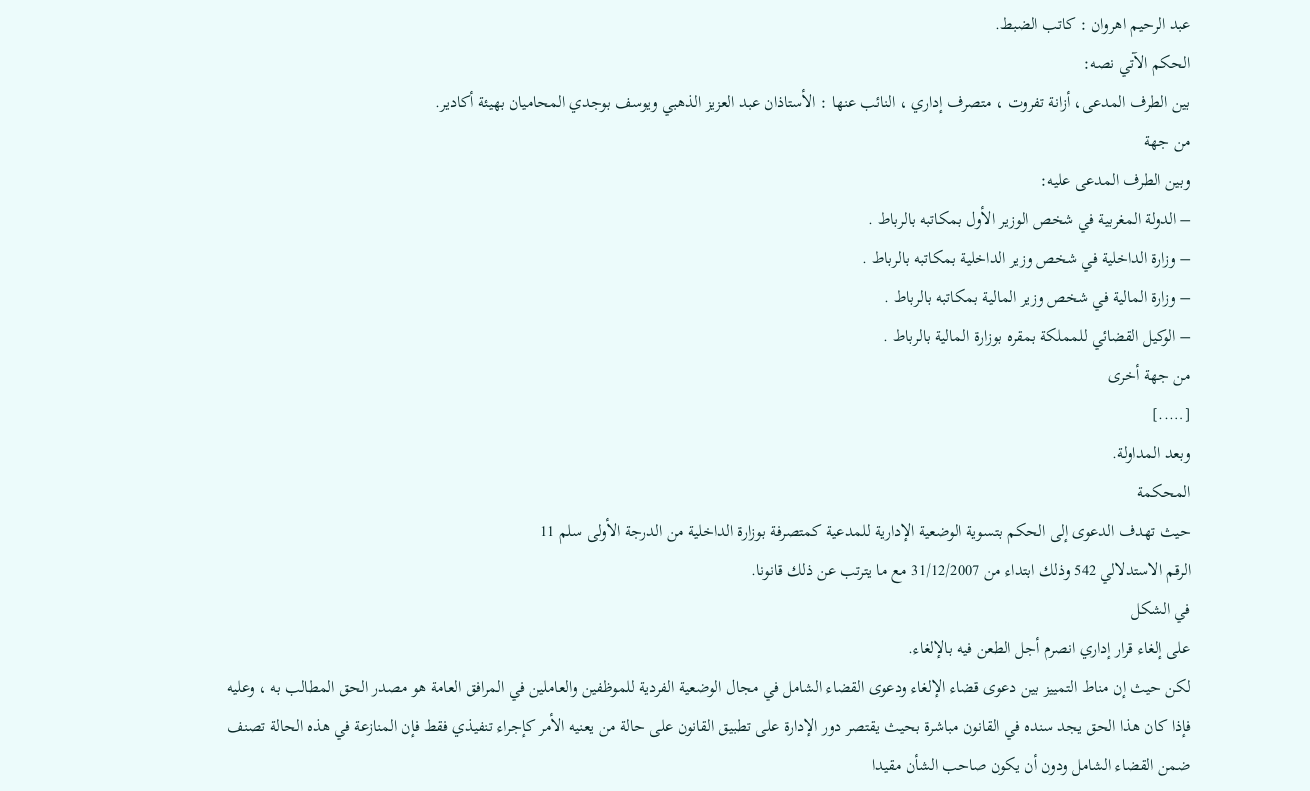عبد الرحيم اهروان : كاتب الضبط.
الحكم الآتي نصه:
بين الطرف المدعى، أزانة تفروت ، متصرف إداري ، النائب عنها : الأستاذان عبد العزيز الذهبي ويوسف بوجدي المحاميان بهيئة أكادير.
من جهة
وبين الطرف المدعى عليه:
– الدولة المغربية في شخص الوزير الأول بمكاتبه بالرباط .
– وزارة الداخلية في شخص وزير الداخلية بمكاتبه بالرباط .
– وزارة المالية في شخص وزير المالية بمكاتبه بالرباط .
– الوكيل القضائي للمملكة بمقره بوزارة المالية بالرباط .
من جهة أخرى
[…..]
وبعد المداولة.
المحكمة
حيث تهدف الدعوى إلى الحكم بتسوية الوضعية الإدارية للمدعية كمتصرفة بوزارة الداخلية من الدرجة الأولى سلم 11
الرقم الاستدلالي 542 وذلك ابتداء من 31/12/2007 مع ما يترتب عن ذلك قانونا.
في الشكل
على إلغاء قرار إداري انصرم أجل الطعن فيه بالإلغاء.
لكن حيث إن مناط التمييز بين دعوى قضاء الإلغاء ودعوى القضاء الشامل في مجال الوضعية الفردية للموظفين والعاملين في المرافق العامة هو مصدر الحق المطالب به ، وعليه فإذا كان هذا الحق يجد سنده في القانون مباشرة بحيث يقتصر دور الإدارة على تطبيق القانون على حالة من يعنيه الأمر كإجراء تنفيذي فقط فإن المنازعة في هذه الحالة تصنف ضمن القضاء الشامل ودون أن يكون صاحب الشأن مقيدا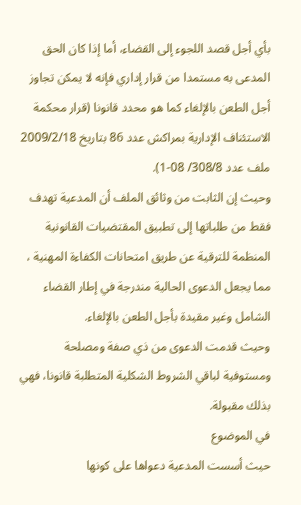بأي أجل قصد اللجوء إلى القضاء، أما إذا كان الحق المدعى به مستمدا من قرار إداري فإنه لا يمكن تجاوز أجل الطعن بالإلغاء كما هو محدد قانونا (قرار محكمة الاستئناف الإدارية بمراكش عدد 86 بتاريخ 2009/2/18 ملف عدد 308/8/ 08-1).
وحيث إن الثابت من وثائق الملف أن المدعية تهدف فقط من طلباتها إلى تطبيق المقتضيات القانونية المنظمة للترقية عن طريق امتحانات الكفاءة المهنية ، مما يجعل الدعوى الحالية مندرجة في إطار القضاء الشامل وغير مقيدة بأجل الطعن بالإلغاء.
وحيث قدمت الدعوى من ذي صفة ومصلحة ومستوفية لباقي الشروط الشكلية المتطلبة قانونا، فهي بذلك مقبولة.
في الموضوع
حيث أسست المدعية دعواها على كونها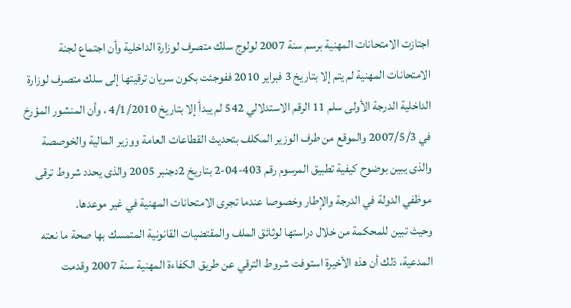اجتازت الامتحانات المهنية برسم سنة 2007 لولوج سلك متصرف لوزارة الداخلية وأن اجتماع لجنة الامتحانات المهنية لم يتم إلا بتاريخ 3 فبراير 2010 ففوجئت بكون سريان ترقيتها إلى سلك متصرف لوزارة الداخلية الدرجة الأولى سلم 11 الرقم الاستدلالي 542 لم يبدأ إلا بتاريخ 4/1/2010 ، وأن المنشور المؤرخ في 2007/5/3 والموقع من طرف الوزير المكلف بتحديث القطاعات العامة ووزير المالية والخوصصة والذى يبين بوضوح كيفية تطبيق المرسوم رقم 403-04-2 بتاريخ 2دجنبر 2005 والذى يحدد شروط ترقى موظفي الدولة في الدرجة والإطار وخصوصا عندما تجرى الامتحانات المهنية في غير موعدها.
وحيث تبين للمحكمة من خلال دراستها لوثائق الملف والمقتضيات القانونية المتمسك بها صحة ما نعته المدعية، ذلك أن هذه الأخيرة استوفت شروط الترقي عن طريق الكفاءة المهنية سنة 2007 وقدمت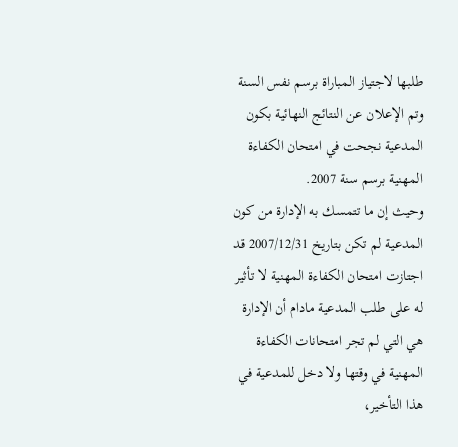طلبها لاجتياز المباراة برسم نفس السنة وتم الإعلان عن النتائج النهائية بكون المدعية نجحت في امتحان الكفاءة المهنية برسم سنة 2007.
وحيث إن ما تتمسك به الإدارة من كون المدعية لم تكن بتاريخ 2007/12/31 قد اجتازت امتحان الكفاءة المهنية لا تأثير له على طلب المدعية مادام أن الإدارة هي التي لم تجر امتحانات الكفاءة المهنية في وقتها ولا دخل للمدعية في هذا التأخير،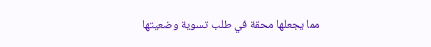مما يجعلها محقة في طلب تسوية وضعيتها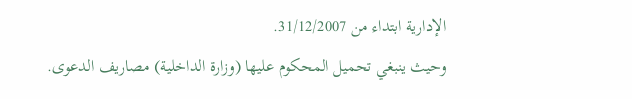الإدارية ابتداء من 31/12/2007.
وحيث ينبغي تحميل المحكوم عليها (وزارة الداخلية) مصاريف الدعوى.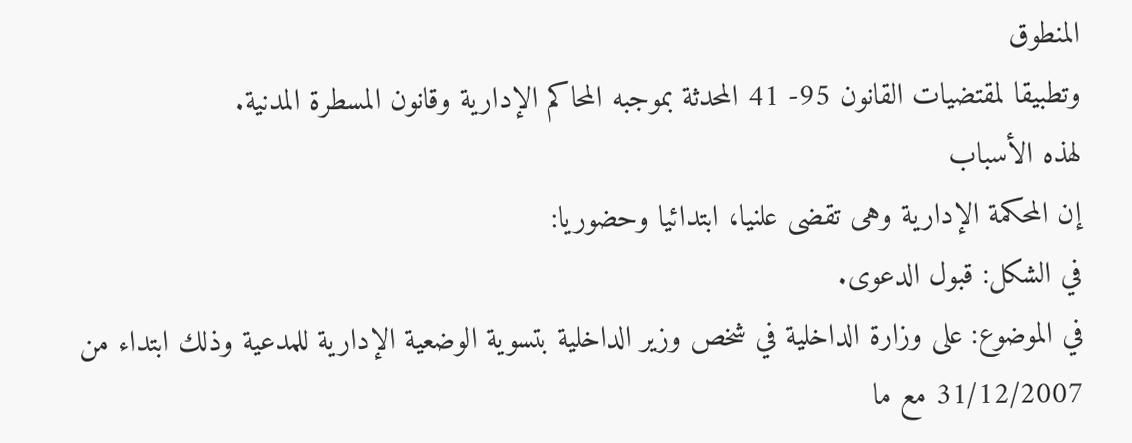المنطوق
وتطبيقا لمقتضيات القانون 95- 41 المحدثة بموجبه المحاكم الإدارية وقانون المسطرة المدنية.
لهذه الأسباب
إن المحكمة الإدارية وهى تقضى علنيا، ابتدائيا وحضوريا:
في الشكل: قبول الدعوى.
في الموضوع: على وزارة الداخلية في شخص وزير الداخلية بتسوية الوضعية الإدارية للمدعية وذلك ابتداء من 31/12/2007 مع ما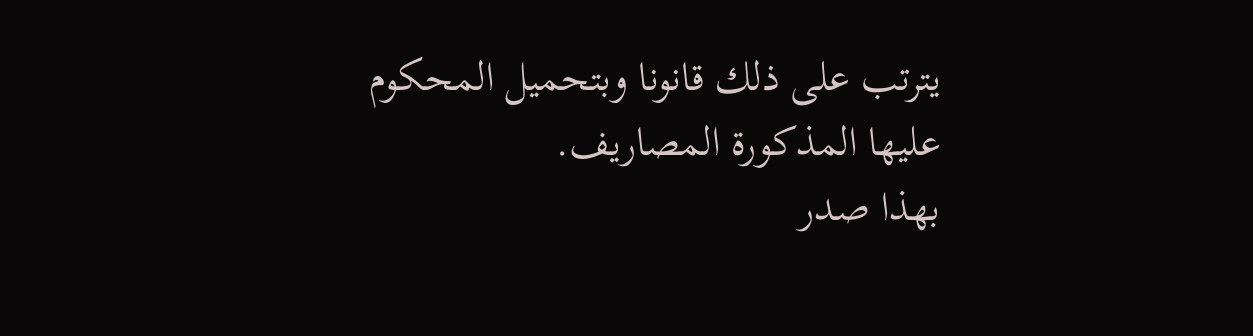يترتب على ذلك قانونا وبتحميل المحكوم عليها المذكورة المصاريف.
بهذا صدر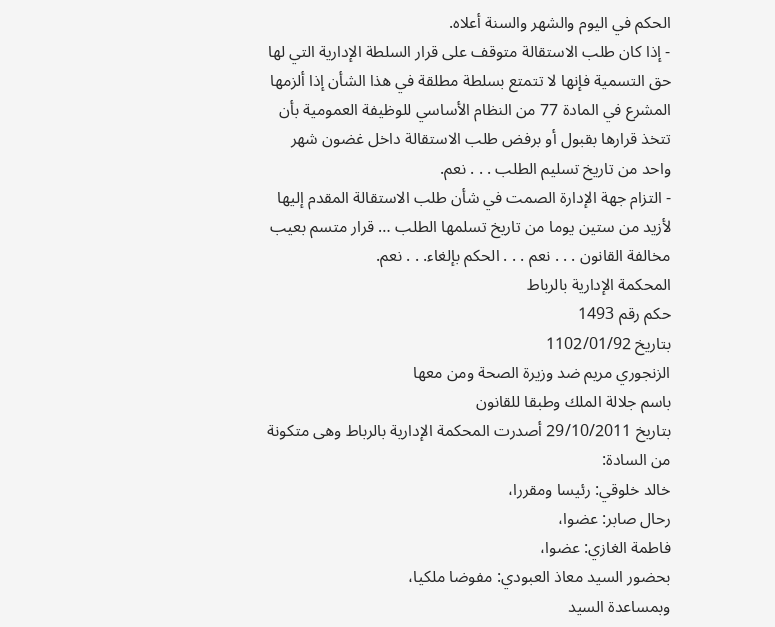الحكم في اليوم والشهر والسنة أعلاه.
- إذا كان طلب الاستقالة متوقف على قرار السلطة الإدارية التي لها حق التسمية فإنها لا تتمتع بسلطة مطلقة في هذا الشأن إذا ألزمها المشرع في المادة 77 من النظام الأساسي للوظيفة العمومية بأن تتخذ قرارها بقبول أو برفض طلب الاستقالة داخل غضون شهر واحد من تاريخ تسليم الطلب . . . نعم.
- التزام جهة الإدارة الصمت في شأن طلب الاستقالة المقدم إليها لأزيد من ستين يوما من تاريخ تسلمها الطلب … قرار متسم بعيب مخالفة القانون . . . نعم . . . الحكم بإلغاء. . . نعم.
المحكمة الإدارية بالرباط
حكم رقم 1493
بتاريخ 1102/01/92
الزنجوري مريم ضد وزيرة الصحة ومن معها
باسم جلالة الملك وطبقا للقانون
بتاريخ 29/10/2011 أصدرت المحكمة الإدارية بالرباط وهى متكونة من السادة:
خالد خلوقي: رئيسا ومقررا،
رحال صابر: عضوا،
فاطمة الغازي: عضوا،
بحضور السيد معاذ العبودي: مفوضا ملكيا،
وبمساعدة السيد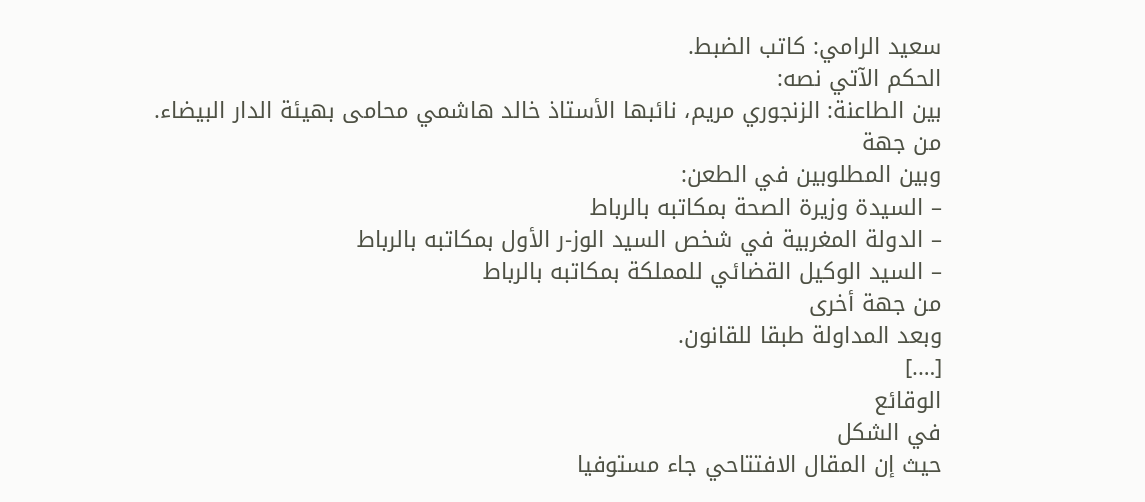سعيد الرامي: كاتب الضبط.
الحكم الآتي نصه:
بين الطاعنة: الزنجوري مريم، نائبها الأستاذ خالد هاشمي محامى بهيئة الدار البيضاء.
من جهة
وبين المطلوبين في الطعن:
– السيدة وزيرة الصحة بمكاتبه بالرباط
– الدولة المغربية في شخص السيد الوز-ر الأول بمكاتبه بالرباط
– السيد الوكيل القضائي للمملكة بمكاتبه بالرباط
من جهة أخرى
وبعد المداولة طبقا للقانون.
[….]
الوقائع
في الشكل
حيث إن المقال الافتتاحي جاء مستوفيا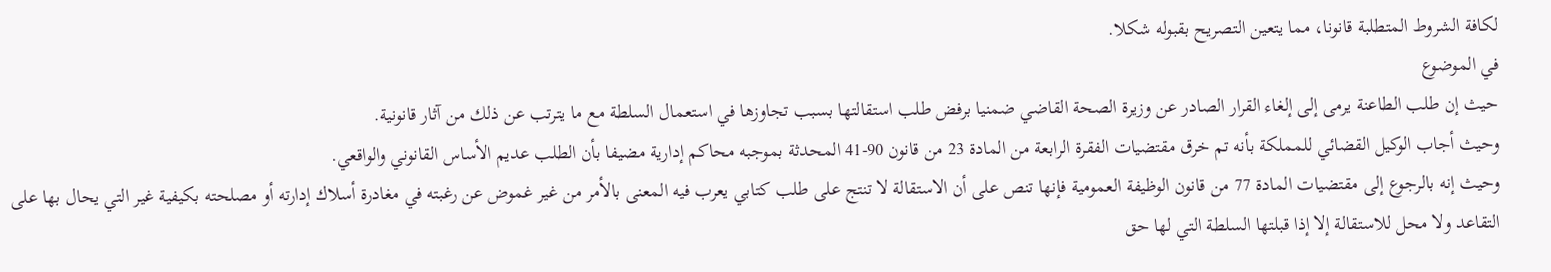لكافة الشروط المتطلبة قانونا، مما يتعين التصريح بقبوله شكلا.
في الموضوع
حيث إن طلب الطاعنة يرمى إلى إلغاء القرار الصادر عن وزيرة الصحة القاضي ضمنيا برفض طلب استقالتها بسبب تجاوزها في استعمال السلطة مع ما يترتب عن ذلك من آثار قانونية.
وحيث أجاب الوكيل القضائي للمملكة بأنه تم خرق مقتضيات الفقرة الرابعة من المادة 23 من قانون 90-41 المحدثة بموجبه محاكم إدارية مضيفا بأن الطلب عديم الأساس القانوني والواقعي.
وحيث إنه بالرجوع إلى مقتضيات المادة 77 من قانون الوظيفة العمومية فإنها تنص على أن الاستقالة لا تنتج على طلب كتابي يعرب فيه المعنى بالأمر من غير غموض عن رغبته في مغادرة أسلاك إدارته أو مصلحته بكيفية غير التي يحال بها على التقاعد ولا محل للاستقالة إلا إذا قبلتها السلطة التي لها حق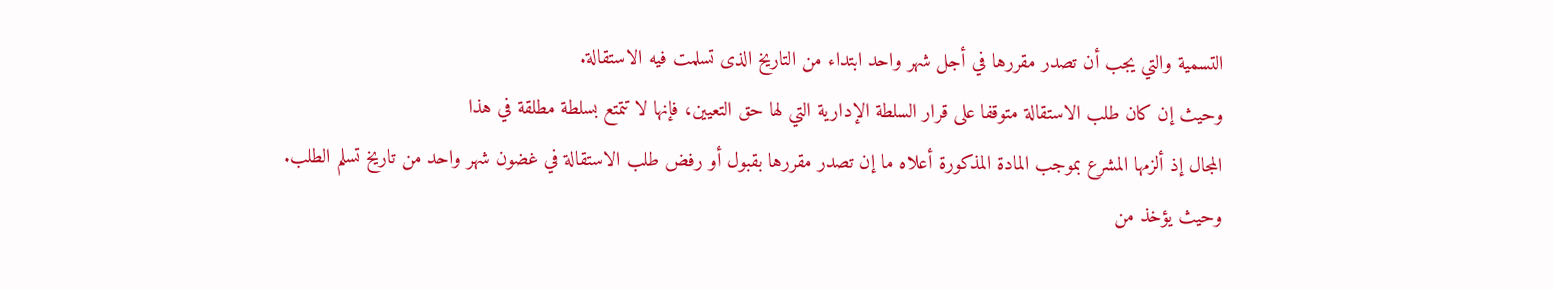التسمية والتي يجب أن تصدر مقررها في أجل شهر واحد ابتداء من التاريخ الذى تسلمت فيه الاستقالة.
وحيث إن كان طلب الاستقالة متوقفا على قرار السلطة الإدارية التي لها حق التعيين، فإنها لا تتمتع بسلطة مطلقة في هذا
المجال إذ ألزمها المشرع بموجب المادة المذكورة أعلاه ما إن تصدر مقررها بقبول أو رفض طلب الاستقالة في غضون شهر واحد من تاريخ تسلم الطلب.
وحيث يؤخذ من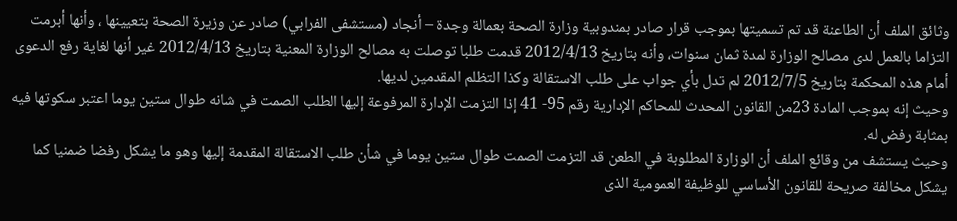وثائق الملف أن الطاعنة قد تم تسميتها بموجب قرار صادر بمندوبية وزارة الصحة بعمالة وجدة – أنجاد (مستشفى الفرابي) صادر عن وزيرة الصحة بتعيينها ، وأنها أبرمت التزاما بالعمل لدى مصالح الوزارة لمدة ثمان سنوات، وأنه بتاريخ 2012/4/13 قدمت طلبا توصلت به مصالح الوزارة المعنية بتاريخ 2012/4/13 غير أنها لغاية رفع الدعوى أمام هذه المحكمة بتاريخ 2012/7/5 لم تدل بأي جواب على طلب الاستقالة وكذا التظلم المقدمين لديها.
وحيث إنه بموجب المادة 23من القانون المحدث للمحاكم الإدارية رقم 95- 41 إذا التزمت الإدارة المرفوعة إليها الطلب الصمت في شانه طوال ستين يوما اعتبر سكوتها فيه بمثابة رفض له.
وحيث يستشف من وقائع الملف أن الوزارة المطلوبة في الطعن قد التزمت الصمت طوال ستين يوما في شأن طلب الاستقالة المقدمة إليها وهو ما يشكل رفضا ضمنيا كما يشكل مخالفة صريحة للقانون الأساسي للوظيفة العمومية الذى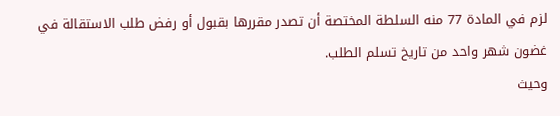لزم في المادة 77 منه السلطة المختصة أن تصدر مقررها بقبول أو رفض طلب الاستقالة في غضون شهر واحد من تاريخ تسلم الطلب.
وحيث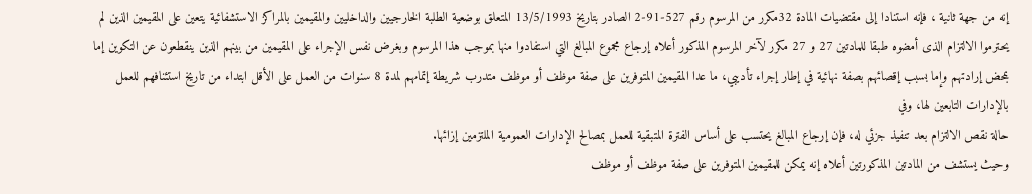إنه من جهة ثانية ، فإنه استنادا إلى مقتضيات المادة 32مكرر من المرسوم رقم 527-91-2 الصادر بتاريخ 13/5/1993 المتعلق بوضعية الطلبة الخارجيين والداخليين والمقيمين بالمراكز الاستشفائية يتعين على المقيمين الذين لم يحترموا الالتزام الذى أمضوه طبقا للمادتين 27 و 27 مكرر لآخر المرسوم المذكور أعلاه إرجاع مجموع المبالغ التي استفادوا منها بموجب هذا المرسوم وبغرض نفس الإجراء على المقيمين من بينهم الذين ينقطعون عن التكوين إما بمحض إرادتهم وإما بسبب إقصائهم بصفة نهائية في إطار إجراء تأديبي، ما عدا المقيمين المتوفرين على صفة موظف أو موظف متدرب شريطة إتمامهم لمدة 8 سنوات من العمل على الأقل ابتداء من تاريخ استئنافهم للعمل بالإدارات التابعين لها، وفي
حالة نقص الالتزام بعد تنفيذ جزئي له، فإن إرجاع المبالغ يحتسب على أساس الفترة المتبقية للعمل بمصالح الإدارات العمومية الملتزمين إزائها.
وحيث يستشف من المادتين المذكورتين أعلاه إنه يمكن للمقيمين المتوفرين على صفة موظف أو موظف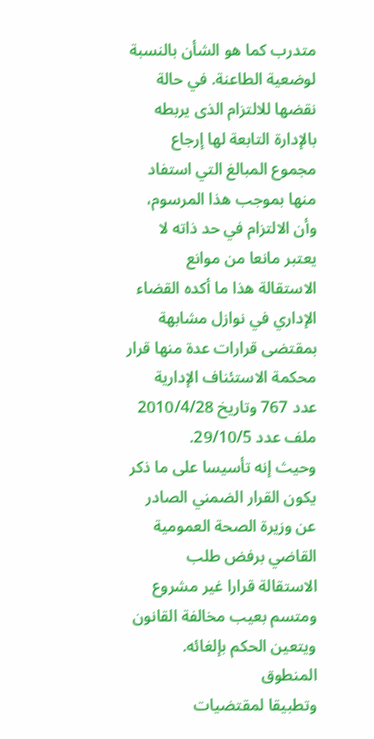متدرب كما هو الشأن بالنسبة لوضعية الطاعنة. في حالة نقضها للالتزام الذى يربطه بالإدارة التابعة لها إرجاع مجموع المبالغ التي استفاد منها بموجب هذا المرسوم، وأن الالتزام في حد ذاته لا يعتبر مانعا من موانع الاستقالة هذا ما أكده القضاء الإداري في نوازل مشابهة بمقتضى قرارات عدة منها قرار محكمة الاستئناف الإدارية عدد 767 وتاريخ 2010/4/28 ملف عدد 29/10/5.
وحيث إنه تأسيسا على ما ذكر يكون القرار الضمني الصادر عن وزيرة الصحة العمومية القاضي برفض طلب الاستقالة قرارا غير مشروع ومتسم بعيب مخالفة القانون ويتعين الحكم بإلغائه.
المنطوق
وتطبيقا لمقتضيات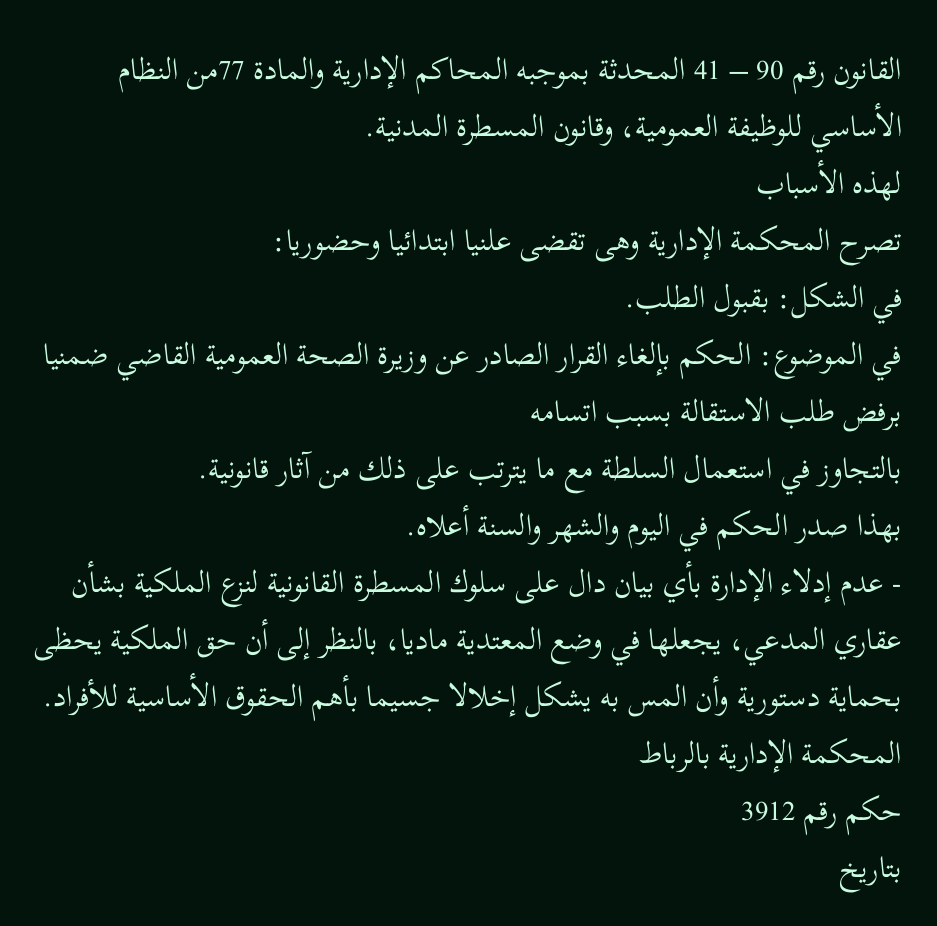القانون رقم 90 – 41 المحدثة بموجبه المحاكم الإدارية والمادة 77من النظام الأساسي للوظيفة العمومية، وقانون المسطرة المدنية.
لهذه الأسباب
تصرح المحكمة الإدارية وهى تقضى علنيا ابتدائيا وحضوريا:
في الشكل: بقبول الطلب.
في الموضوع: الحكم بإلغاء القرار الصادر عن وزيرة الصحة العمومية القاضي ضمنيا برفض طلب الاستقالة بسبب اتسامه
بالتجاوز في استعمال السلطة مع ما يترتب على ذلك من آثار قانونية.
بهذا صدر الحكم في اليوم والشهر والسنة أعلاه.
- عدم إدلاء الإدارة بأي بيان دال على سلوك المسطرة القانونية لنزع الملكية بشأن عقاري المدعي، يجعلها في وضع المعتدية ماديا، بالنظر إلى أن حق الملكية يحظى بحماية دستورية وأن المس به يشكل إخلالا جسيما بأهم الحقوق الأساسية للأفراد.
المحكمة الإدارية بالرباط
حكم رقم 3912
بتاريخ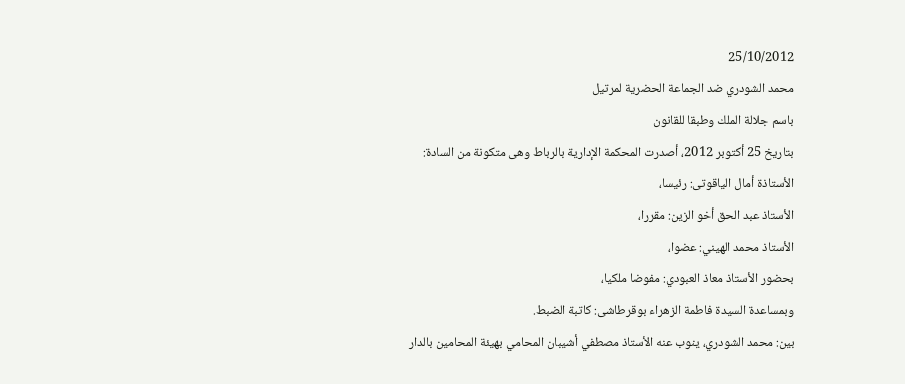25/10/2012
محمد الشودري ضد الجماعة الحضرية لمرتيل
باسم جلالة الملك وطبقا للقانون
بتاريخ 25 أكتوبر 2012، أصدرت المحكمة الإدارية بالرباط وهى متكونة من السادة:
الأستاذة أمال الياقوتى: رئيسا،
الأستاذ عبد الحق أخو الزين: مقررا،
الأستاذ محمد الهيني: عضوا،
بحضور الأستاذ معاذ العبودي: مفوضا ملكيا،
وبمساعدة السيدة فاطمة الزهراء بوقرطاشى: كاتبة الضبط.
بين: محمد الشودري، ينوب عنه الأستاذ مصطفي أشيبان المحامي بهيئة المحامين بالدار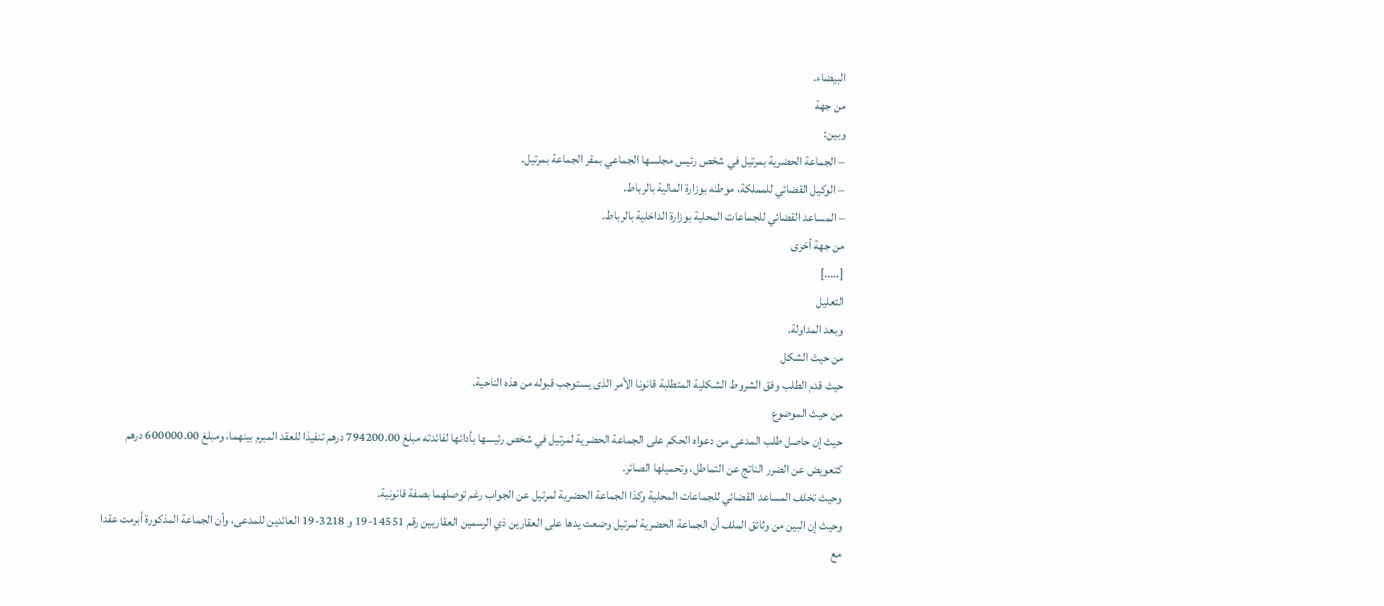البيضاء.
من جهة
وبين:
– الجماعة الحضرية بمرتيل في شخص رئيس مجلسها الجماعي بمقر الجماعة بمرتيل.
– الوكيل القضائي للمملكة، موطنه بوزارة المالية بالرباط.
– المساعد القضائي للجماعات المحلية بوزارة الداخلية بالرباط.
من جهة أخرى
[…..]
التعليل
وبعد المداولة.
من حيث الشكل
حيث قدم الطلب وفق الشروط الشكلية المتطلبة قانونا الأمر الذى يستوجب قبوله من هذه الناحية.
من حيث الموضوع
حيث إن حاصل طلب المدعى من دعواه الحكم على الجماعة الحضرية لمرتيل في شخص رئيسها بأدائها لفائدته مبلغ 794200.00 درهم تنفيذا للعقد المبرم بينهما، ومبلغ 600000.00 درهم كتعويض عن الضرر الناتج عن التماطل، وتحميلها الصائر.
وحيث تخلف المساعد القضائي للجماعات المحلية وكذا الجماعة الحضرية لمرتيل عن الجواب رغم توصلهما بصفة قانونية.
وحيث إن البين من وثائق الملف أن الجماعة الحضرية لمرتيل وضعت يدها على العقارين ذي الرسمين العقاريين رقم 14551-19 و 3218-19 العائدين للمدعى، وأن الجماعة المذكورة أبرمت عقدا مع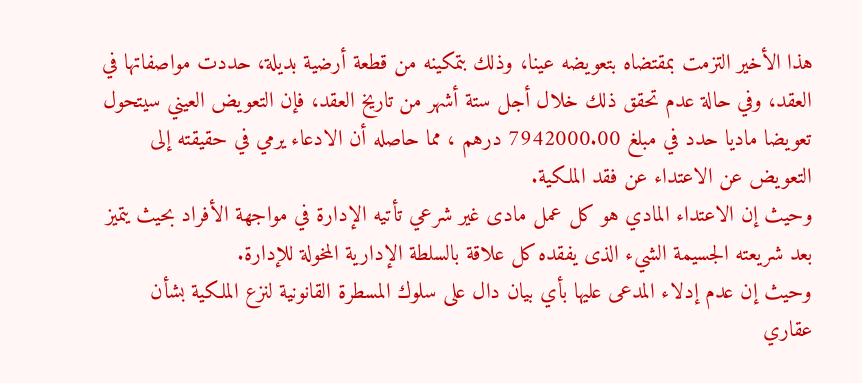هذا الأخير التزمت بمقتضاه بتعويضه عينا، وذلك بتمكينه من قطعة أرضية بديلة، حددت مواصفاتها في العقد، وفي حالة عدم تحقق ذلك خلال أجل ستة أشهر من تاريخ العقد، فإن التعويض العيني سيتحول تعويضا ماديا حدد في مبلغ 7942000.00 درهم ، مما حاصله أن الادعاء يرمي في حقيقته إلى التعويض عن الاعتداء عن فقد الملكية.
وحيث إن الاعتداء المادي هو كل عمل مادى غير شرعي تأتيه الإدارة في مواجهة الأفراد بحيث يتميز بعد شريعته الجسيمة الشيء الذى يفقده كل علاقة بالسلطة الإدارية المخولة للإدارة.
وحيث إن عدم إدلاء المدعى عليها بأي بيان دال على سلوك المسطرة القانونية لنزع الملكية بشأن عقاري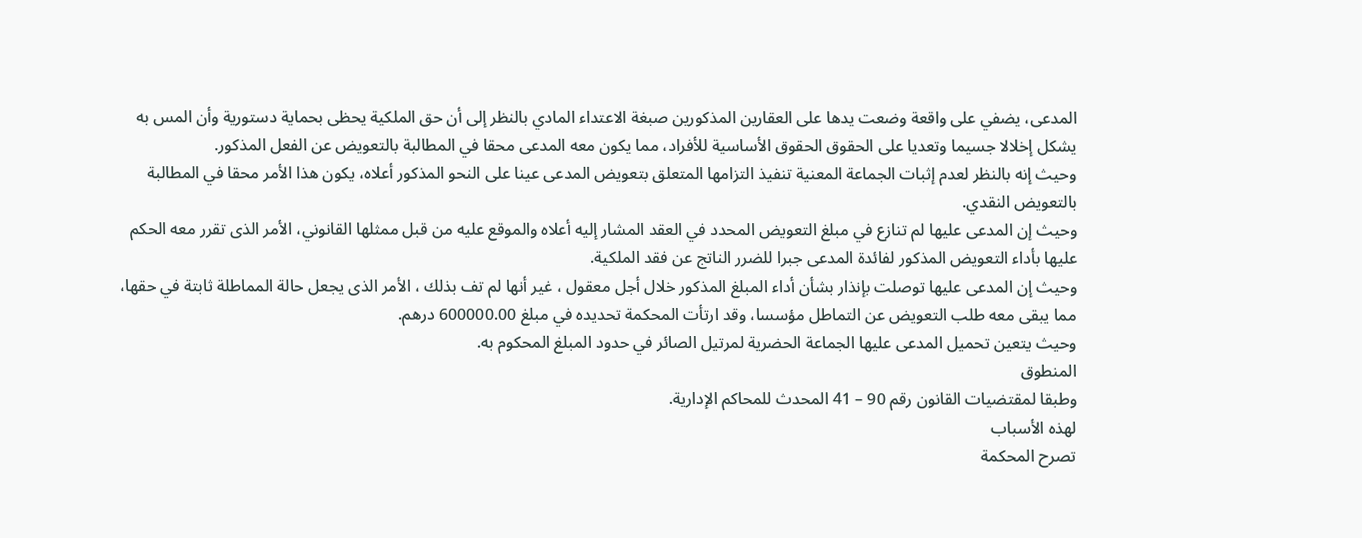المدعى، يضفي على واقعة وضعت يدها على العقارين المذكورين صبغة الاعتداء المادي بالنظر إلى أن حق الملكية يحظى بحماية دستورية وأن المس به يشكل إخلالا جسيما وتعديا على الحقوق الحقوق الأساسية للأفراد، مما يكون معه المدعى محقا في المطالبة بالتعويض عن الفعل المذكور.
وحيث إنه بالنظر لعدم إثبات الجماعة المعنية تنفيذ التزامها المتعلق بتعويض المدعى عينا على النحو المذكور أعلاه، يكون هذا الأمر محقا في المطالبة بالتعويض النقدي.
وحيث إن المدعى عليها لم تنازع في مبلغ التعويض المحدد في العقد المشار إليه أعلاه والموقع عليه من قبل ممثلها القانوني، الأمر الذى تقرر معه الحكم عليها بأداء التعويض المذكور لفائدة المدعى جبرا للضرر الناتج عن فقد الملكية.
وحيث إن المدعى عليها توصلت بإنذار بشأن أداء المبلغ المذكور خلال أجل معقول ، غير أنها لم تف بذلك ، الأمر الذى يجعل حالة المماطلة ثابتة في حقها، مما يبقى معه طلب التعويض عن التماطل مؤسسا، وقد ارتأت المحكمة تحديده في مبلغ 600000.00 درهم.
وحيث يتعين تحميل المدعى عليها الجماعة الحضرية لمرتيل الصائر في حدود المبلغ المحكوم به.
المنطوق
وطبقا لمقتضيات القانون رقم 90 – 41 المحدث للمحاكم الإدارية.
لهذه الأسباب
تصرح المحكمة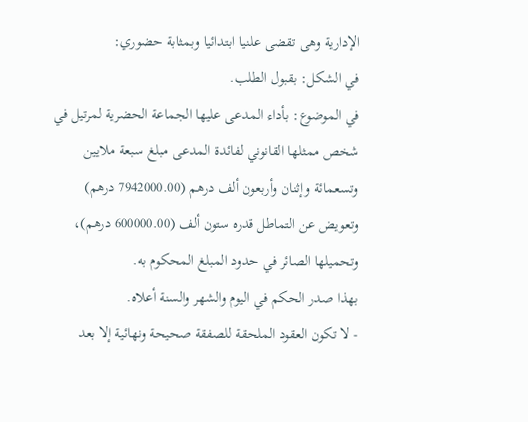الإدارية وهى تقضى علنيا ابتدائيا وبمثابة حضوري:
في الشكل: بقبول الطلب.
في الموضوع: بأداء المدعى عليها الجماعة الحضرية لمرتيل في شخص ممثلها القانوني لفائدة المدعى مبلغ سبعة ملايين وتسعمائة وإثنان وأربعون ألف درهم (7942000.00 درهم) وتعويض عن التماطل قدره ستون ألف (600000.00 درهم)، وتحميلها الصائر في حدود المبلغ المحكوم به.
بهذا صدر الحكم في اليوم والشهر والسنة أعلاه.
- لا تكون العقود الملحقة للصفقة صحيحة ونهائية إلا بعد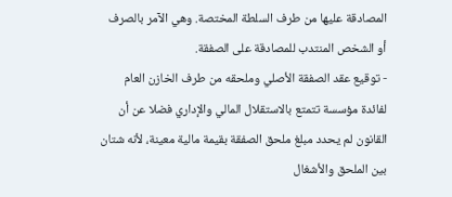المصادقة عليها من طرف السلطة المختصة. وهي الآمر بالصرف أو الشخص المنتدب للمصادقة على الصفقة.
- توقيع عقد الصفقة الأصلي وملحقه من طرف الخازن العام لفائدة مؤسسة تتمتع بالاستقلال المالي والإداري فضلا عن أن القانون لم يحدد مبلغ ملحق الصفقة بقيمة مالية معينة، لأنه شتان بين الملحق والأشغال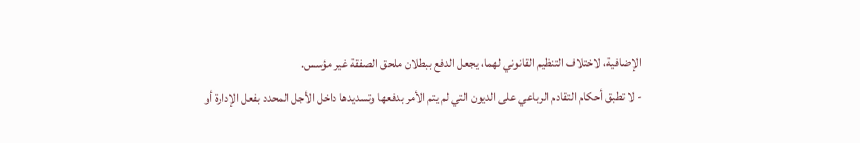الإضافية، لاختلاف التنظيم القانوني لهما، يجعل الدفع ببطلان ملحق الصفقة غير مؤسس.
- لا تطبق أحكام التقادم الرباعي على الديون التي لم يتم الأمر بدفعها وتسديدها داخل الأجل المحدد بفعل الإدارة أو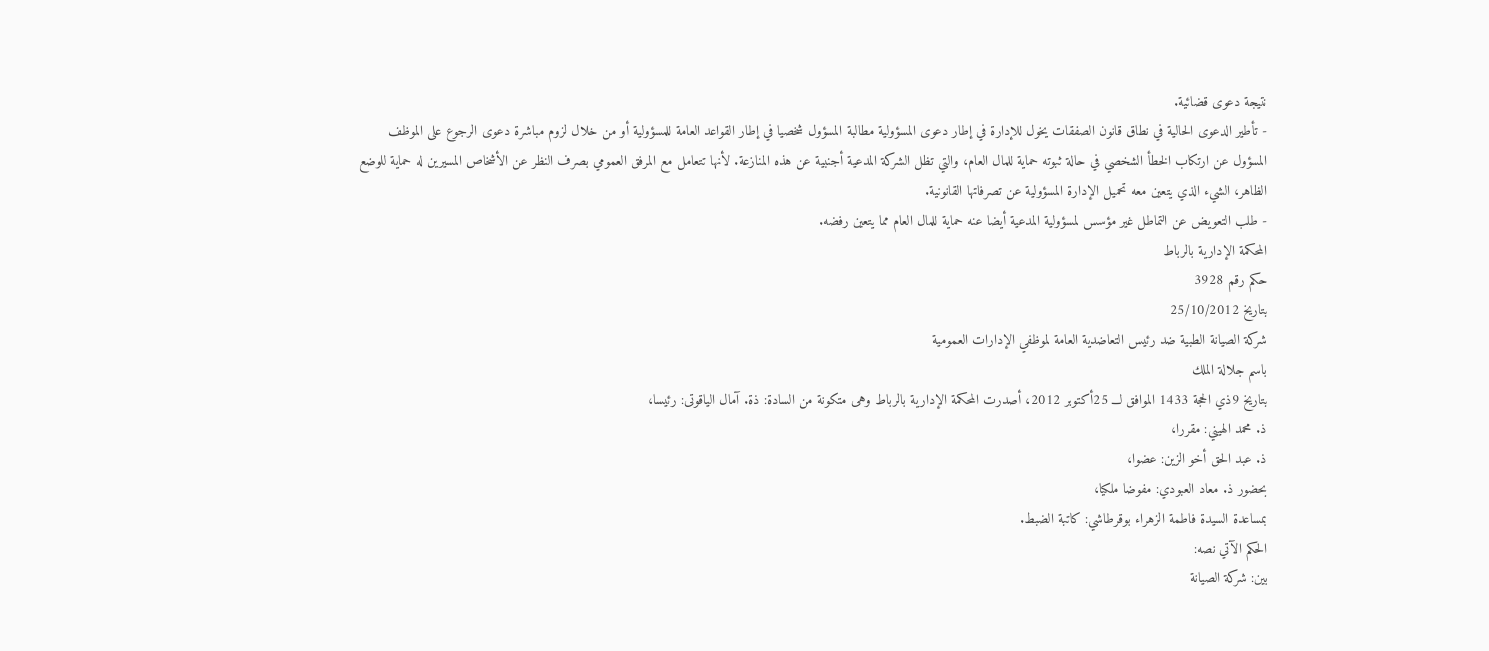نتيجة دعوى قضائية.
- تأطير الدعوى الحالية في نطاق قانون الصفقات يخول للإدارة في إطار دعوى المسؤولية مطالبة المسؤول شخصيا في إطار القواعد العامة للمسؤولية أو من خلال لزوم مباشرة دعوى الرجوع على الموظف المسؤول عن ارتكاب الخطأ الشخصي في حالة ثبوته حماية للمال العام، والتي تظل الشركة المدعية أجنبية عن هذه المنازعة. لأنها تتعامل مع المرفق العمومي بصرف النظر عن الأشخاص المسيرين له حماية للوضع الظاهر، الشيء الذي يتعين معه تحميل الإدارة المسؤولية عن تصرفاتها القانونية.
- طلب التعويض عن التماطل غير مؤسس لمسؤولية المدعية أيضا عنه حماية للمال العام مما يتعين رفضه.
المحكمة الإدارية بالرباط
حكم رقم 3928
بتاريخ 25/10/2012
شركة الصيانة الطبية ضد رئيس التعاضدية العامة لموظفي الإدارات العمومية
باسم جلالة الملك
بتاريخ 9ذي الحجة 1433 الموافق لـــ 25أكتوبر 2012، أصدرت المحكمة الإدارية بالرباط وهى متكونة من السادة: ذة. آمال الياقوتى: رئيسا،
ذ. محمد الهيني: مقررا،
ذ. عبد الحق أخو الزين: عضوا،
بحضور ذ. معاد العبودي: مفوضا ملكيا،
بمساعدة السيدة فاطمة الزهراء بوقرطاشي: كاتبة الضبط.
الحكم الآتي نصه:
بين: شركة الصيانة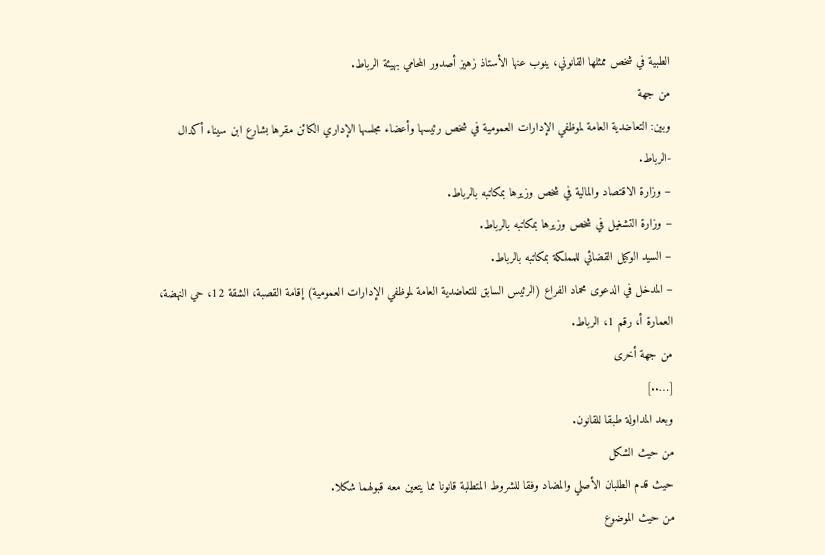الطبية في شخص ممثلها القانوني، ينوب عنها الأستاذ زهيز أصدور المحامي بهيئة الرباط.
من جهة
وبين: التعاضدية العامة لموظفي الإدارات العمومية في شخص رئيسها وأعضاء مجلسها الإداري الكائن مقرها بشارع ابن سيناء أكدال -الرباط.
– وزارة الاقتصاد والمالية في شخص وزيرها بمكاتبه بالرباط.
– وزارة التشغيل في شخص وزيرها بمكاتبه بالرباط.
– السيد الوكيل القضائي للمملكة بمكاتبه بالرباط.
– المدخل في الدعوى محماد الفراع (الرئيس السابق للتعاضدية العامة لموظفي الإدارات العمومية) إقامة القصبة، الشقة 12، حي النهضة، العمارة أ، رقم 1، الرباط.
من جهة أخرى
[…..]
وبعد المداولة طبقا للقانون.
من حيث الشكل
حيث قدم الطلبان الأصلي والمضاد وفقا للشروط المتطلبة قانونا مما يتعين معه قبولهما شكلا.
من حيث الموضوع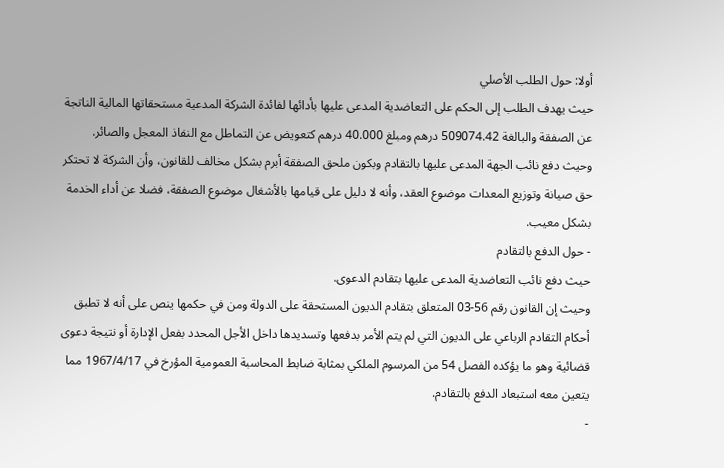أولا: حول الطلب الأصلي
حيث يهدف الطلب إلى الحكم على التعاضدية المدعى عليها بأدائها لفائدة الشركة المدعية مستحقاتها المالية الناتجة عن الصفقة والبالغة 509074.42 درهم ومبلغ 40.000 درهم كتعويض عن التماطل مع النفاذ المعجل والصائر.
وحيث دفع نائب الجهة المدعى عليها بالتقادم وبكون ملحق الصفقة أبرم بشكل مخالف للقانون، وأن الشركة لا تحتكر حق صيانة وتوزيع المعدات موضوع العقد، وأنه لا دليل على قيامها بالأشغال موضوع الصفقة، فضلا عن أداء الخدمة بشكل معيب.
- حول الدفع بالتقادم
حيث دفع نائب التعاضدية المدعى عليها بتقادم الدعوى.
وحيث إن القانون رقم 56-03 المتعلق بتقادم الديون المستحقة على الدولة ومن في حكمها ينص على أنه لا تطبق أحكام التقادم الرباعي على الديون التي لم يتم الأمر بدفعها وتسديدها داخل الأجل المحدد بفعل الإدارة أو نتيجة دعوى قضائية وهو ما يؤكده الفصل 54 من المرسوم الملكي بمثابة ضابط المحاسبة العمومية المؤرخ في 1967/4/17 مما يتعين معه استبعاد الدفع بالتقادم.
-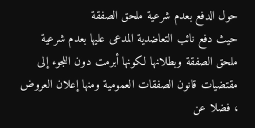حول الدفع بعدم شرعية ملحق الصفقة
حيث دفع نائب التعاضدية المدعى عليها بعدم شرعية ملحق الصفقة وبطلانها لكونها أبرمت دون اللجوء إلى مقتضيات قانون الصفقات العمومية ومنها إعلان العروض ، فضلا عن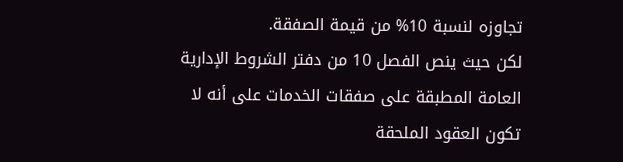تجاوزه لنسبة 10% من قيمة الصفقة.
لكن حيث ينص الفصل 10 من دفتر الشروط الإدارية العامة المطبقة على صفقات الخدمات على أنه لا تكون العقود الملحقة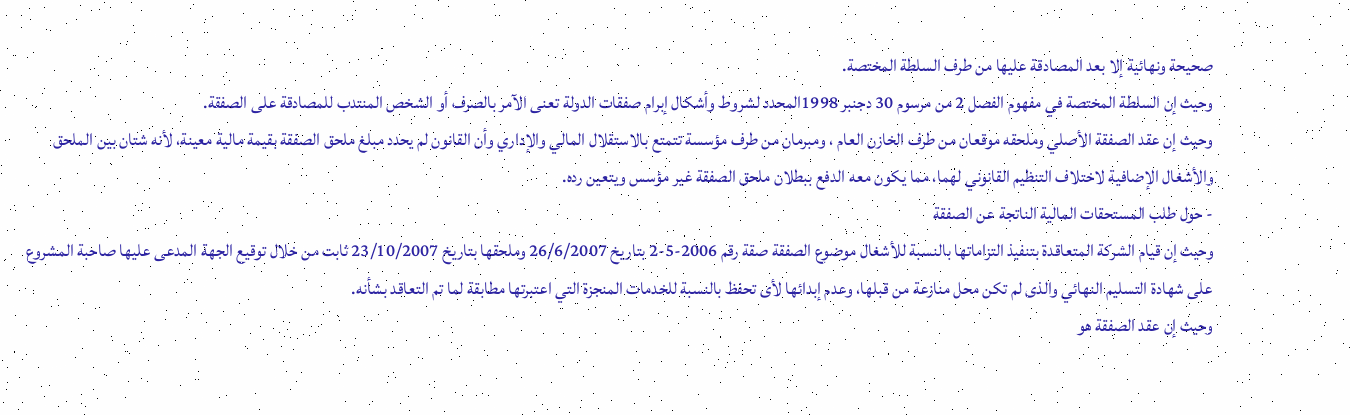صحيحة ونهائية إلا بعد المصادقة عليها من طرف السلطة المختصة.
وحيث إن السلطة المختصة في مفهوم الفصل 2 من مرسوم 30 دجنبر 1998المحدد لشروط وأشكال إبرام صفقات الدولة تعنى الآمر بالصرف أو الشخص المنتدب للمصادقة على الصفقة.
وحيث إن عقد الصفقة الأصلي وملحقه موقعان من طرف الخازن العام ، ومبرمان من طرف مؤسسة تتمتع بالاستقلال المالي والإداري وأن القانون لم يحدد مبلغ ملحق الصفقة بقيمة مالية معينة، لأنه شتان بين الملحق والأشغال الإضافية لاختلاف التنظيم القانوني لهما، مما يكون معه الدفع ببطلان ملحق الصفقة غير مؤسس ويتعين رده.
- حول طلب المستحقات المالية الناتجة عن الصفقة
وحيث إن قيام الشركة المتعاقدة بتنفيذ التزاماتها بالنسبة للأشغال موضوع الصفقة صقة رقم 2006-5-2 بتاريخ 26/6/2007 وملحقها بتاريخ 23/10/2007 ثابت من خلال توقيع الجهة المدعى عليها صاحبة المشروع على شهادة التسليم النهائي والذى لم تكن محل منازعة من قبلها، وعدم إبدائها لأى تحفظ بالنسبة للخدمات المنجزة التي اعتبرتها مطابقة لما تم التعاقد بشأنه.
وحيث إن عقد الصفقة هو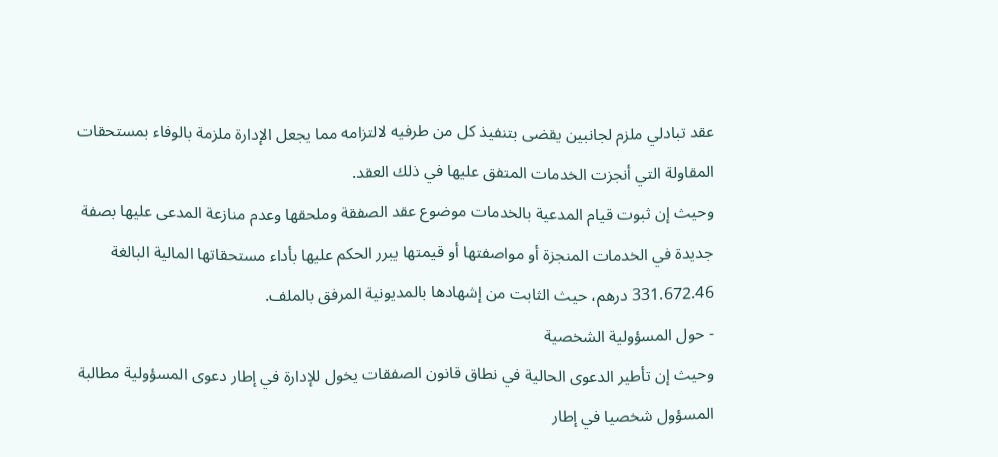عقد تبادلي ملزم لجانبين يقضى بتنفيذ كل من طرفيه لالتزامه مما يجعل الإدارة ملزمة بالوفاء بمستحقات المقاولة التي أنجزت الخدمات المتفق عليها في ذلك العقد.
وحيث إن ثبوت قيام المدعية بالخدمات موضوع عقد الصفقة وملحقها وعدم منازعة المدعى عليها بصفة جديدة في الخدمات المنجزة أو مواصفتها أو قيمتها يبرر الحكم عليها بأداء مستحقاتها المالية البالغة 331.672.46 درهم، حيث الثابت من إشهادها بالمديونية المرفق بالملف.
- حول المسؤولية الشخصية
وحيث إن تأطير الدعوى الحالية في نطاق قانون الصفقات يخول للإدارة في إطار دعوى المسؤولية مطالبة المسؤول شخصيا في إطار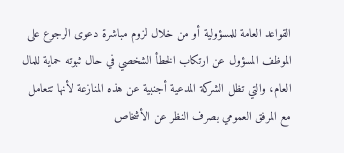القواعد العامة للمسؤولية أو من خلال لزوم مباشرة دعوى الرجوع على الموظف المسؤول عن ارتكاب الخطأ الشخصي في حال ثبوته حماية للمال العام، والتي تظل الشركة المدعية أجنبية عن هذه المنازعة لأنها تتعامل مع المرفق العمومي بصرف النظر عن الأشخاص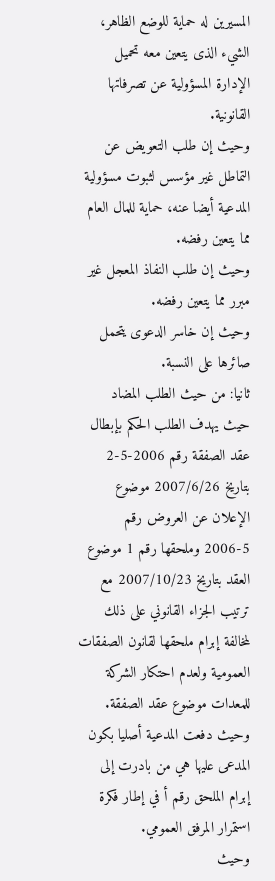المسيرين له حماية للوضع الظاهر، الشيء الذى يتعين معه تحميل الإدارة المسؤولية عن تصرفاتها القانونية.
وحيث إن طلب التعويض عن التماطل غير مؤسس لثبوت مسؤولية المدعية أيضا عنه، حماية للمال العام مما يتعين رفضه.
وحيث إن طلب النفاذ المعجل غير مبرر مما يتعين رفضه.
وحيث إن خاسر الدعوى يتحمل صائرها على النسبة.
ثانيا: من حيث الطلب المضاد
حيث يهدف الطلب الحكم بإبطال عقد الصفقة رقم 2006-5-2 بتاريخ 2007/6/26 موضوع الإعلان عن العروض رقم 5-2006 وملحقها رقم 1 موضوع العقد بتاريخ 2007/10/23 مع ترتيب الجزاء القانوني على ذلك لمخالفة إبرام ملحقها لقانون الصفقات العمومية ولعدم احتكار الشركة للمعدات موضوع عقد الصفقة.
وحيث دفعت المدعية أصليا بكون المدعى عليها هي من بادرت إلى إبرام الملحق رقم أ في إطار فكرة استمرار المرفق العمومي.
وحيث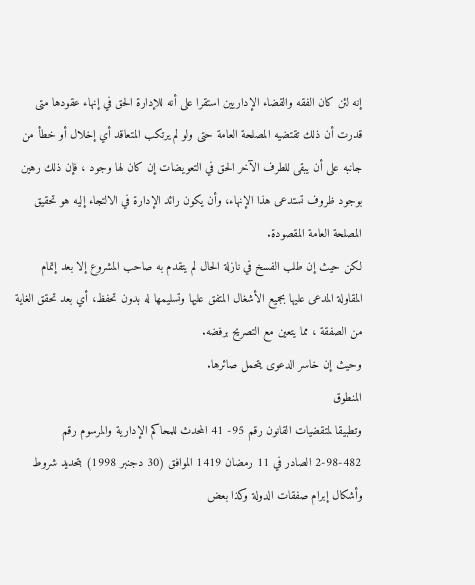إنه لئن كان الفقه والقضاء الإداريين استقرا على أنه للإدارة الحق في إنهاء عقودها متى قدرت أن ذلك تقتضيه المصلحة العامة حتى ولو لم يرتكب المتعاقد أي إخلال أو خطأ من جانبه على أن يبقى للطرف الآخر الحق في التعويضات إن كان لها وجود ، فإن ذلك رهين بوجود ظروف تستدعى هذا الإنهاء، وأن يكون رائد الإدارة في الالتجاء إليه هو تحقيق المصلحة العامة المقصودة.
لكن حيث إن طلب الفسخ في نازلة الحال لم يتقدم به صاحب المشروع إلا بعد إتمام المقاولة المدعى عليها بجميع الأشغال المتفق عليها وتسليمها له بدون تحفظ، أي بعد تحقق الغاية من الصفقة ، مما يتعين مع التصريح برفضه.
وحيث إن خاسر الدعوى يتحمل صائرها.
المنطوق
وتطبيقا لمتقضيات القانون رقم 95- 41 المحدث للمحاكم الإدارية والمرسوم رقم 482-98-2 الصادر في 11 رمضان 1419 الموافق (30 دجنبر 1998) بتحديد شروط وأشكال إبرام صفقات الدولة وكذا بعض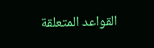القواعد المتعلقة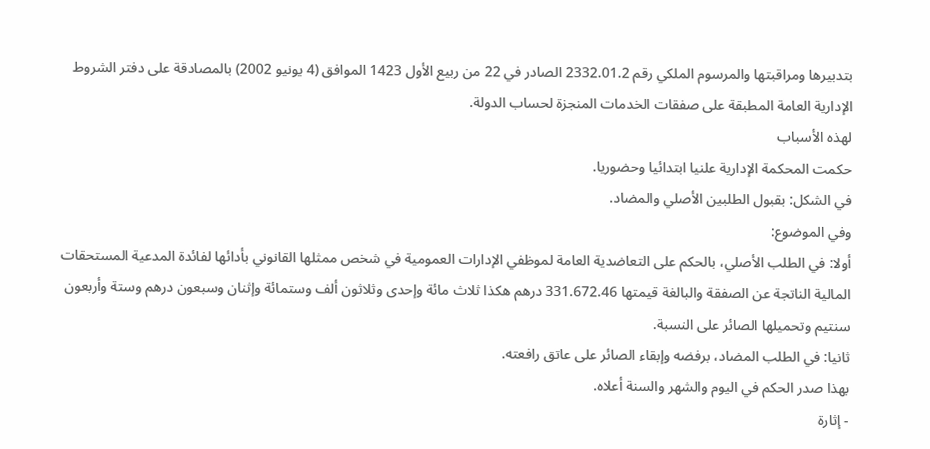بتدبيرها ومراقبتها والمرسوم الملكي رقم 2332.01.2 الصادر في 22 من ربيع الأول 1423 الموافق (4 يونيو 2002) بالمصادقة على دفتر الشروط الإدارية العامة المطبقة على صفقات الخدمات المنجزة لحساب الدولة.
لهذه الأسباب
حكمت المحكمة الإدارية علنيا ابتدائيا وحضوريا.
في الشكل: بقبول الطلبين الأصلي والمضاد.
وفي الموضوع:
أولا: في الطلب الأصلي، بالحكم على التعاضدية العامة لموظفي الإدارات العمومية في شخص ممثلها القانوني بأدائها لفائدة المدعية المستحقات المالية الناتجة عن الصفقة والبالغة قيمتها 331.672.46 درهم هكذا ثلاث مائة وإحدى وثلاثون ألف وستمائة وإثنان وسبعون درهم وستة وأربعون سنتيم وتحميلها الصائر على النسبة.
ثانيا: في الطلب المضاد، برفضه وإبقاء الصائر على عاتق رافعته.
بهذا صدر الحكم في اليوم والشهر والسنة أعلاه.
- إثارة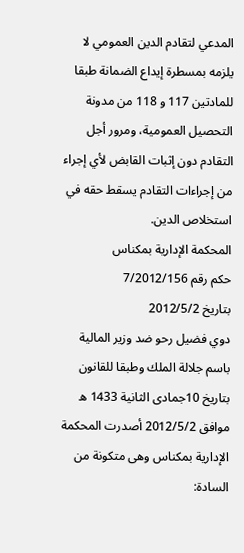المدعي لتقادم الدين العمومي لا يلزمه بمسطرة إيداع الضمانة طبقا للمادتين 117 و 118 من مدونة التحصيل العمومية، ومرور أجل التقادم دون إثبات القابض لأي إجراء من إجراءات التقادم يسقط حقه في استخلاص الدين.
المحكمة الإدارية بمكناس
حكم رقم 7/2012/156
بتاريخ 2012/5/2
دوي فضيل رحو ضد وزير المالية
باسم جلالة الملك وطبقا للقانون
بتاريخ 10جمادى الثانية 1433 ه موافق 2012/5/2 أصدرت المحكمة الإدارية بمكناس وهى متكونة من السادة: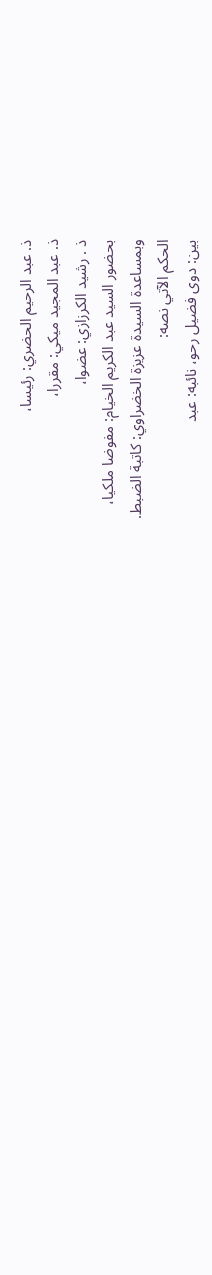ذ. عبد الرحيم الحضري: رئيسا،
ذ. عبد المجيد ميكي: مقررا،
ذ . رشيد الكرزازي: عضوا،
بحضور السيد عبد الكريم الخيام: مفوضا ملكيا،
وبمساعدة السيدة عزيزة الخضراوي: كاتبة الضبط.
الحكم الآتي نصه:
بين: دوى فضيل رحو، نائبه: عبد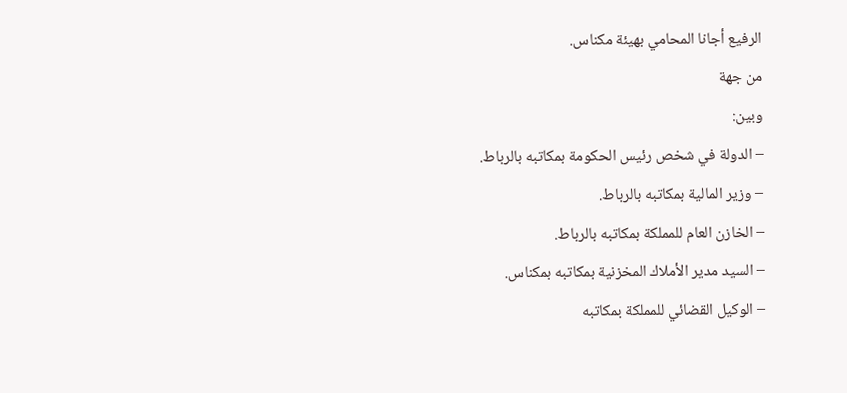الرفيع أجانا المحامي بهيئة مكناس.
من جهة
وبين:
– الدولة في شخص رئيس الحكومة بمكاتبه بالرباط.
– وزير المالية بمكاتبه بالرباط.
– الخازن العام للمملكة بمكاتبه بالرباط.
– السيد مدير الأملاك المخزنية بمكاتبه بمكناس.
– الوكيل القضائي للمملكة بمكاتبه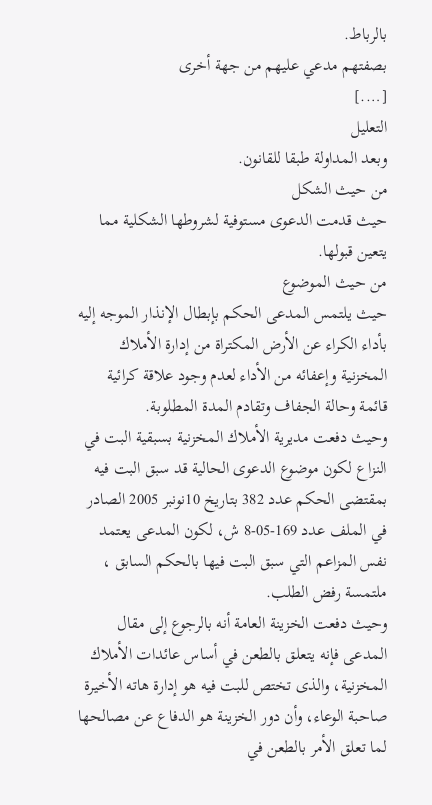بالرباط.
بصفتهم مدعي عليهم من جهة أخرى
[….]
التعليل
وبعد المداولة طبقا للقانون.
من حيث الشكل
حيث قدمت الدعوى مستوفية لشروطها الشكلية مما يتعين قبولها.
من حيث الموضوع
حيث يلتمس المدعى الحكم بإبطال الإنذار الموجه إليه بأداء الكراء عن الأرض المكتراة من إدارة الأملاك المخزنية وإعفائه من الأداء لعدم وجود علاقة كرائية قائمة وحالة الجفاف وتقادم المدة المطلوبة.
وحيث دفعت مديرية الأملاك المخزنية بسبقية البت في النزاع لكون موضوع الدعوى الحالية قد سبق البت فيه بمقتضى الحكم عدد 382 بتاريخ 10نونبر 2005 الصادر في الملف عدد 169-05-8 ش، لكون المدعى يعتمد نفس المزاعم التي سبق البت فيها بالحكم السابق ، ملتمسة رفض الطلب.
وحيث دفعت الخزينة العامة أنه بالرجوع إلى مقال المدعى فإنه يتعلق بالطعن في أساس عائدات الأملاك المخزنية، والذى تختص للبت فيه هو إدارة هاته الأخيرة صاحبة الوعاء، وأن دور الخزينة هو الدفاع عن مصالحها لما تعلق الأمر بالطعن في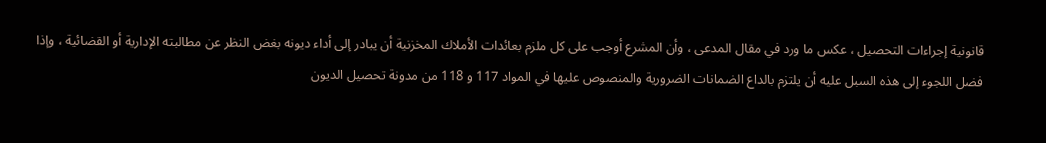قانونية إجراءات التحصيل ، عكس ما ورد في مقال المدعى ، وأن المشرع أوجب على كل ملزم بعائدات الأملاك المخزنية أن يبادر إلى أداء ديونه بغض النظر عن مطالبته الإدارية أو القضائية ، وإذا فضل اللجوء إلى هذه السبل عليه أن يلتزم بالداع الضمانات الضرورية والمنصوص عليها في المواد 117 و 118 من مدونة تحصيل الديون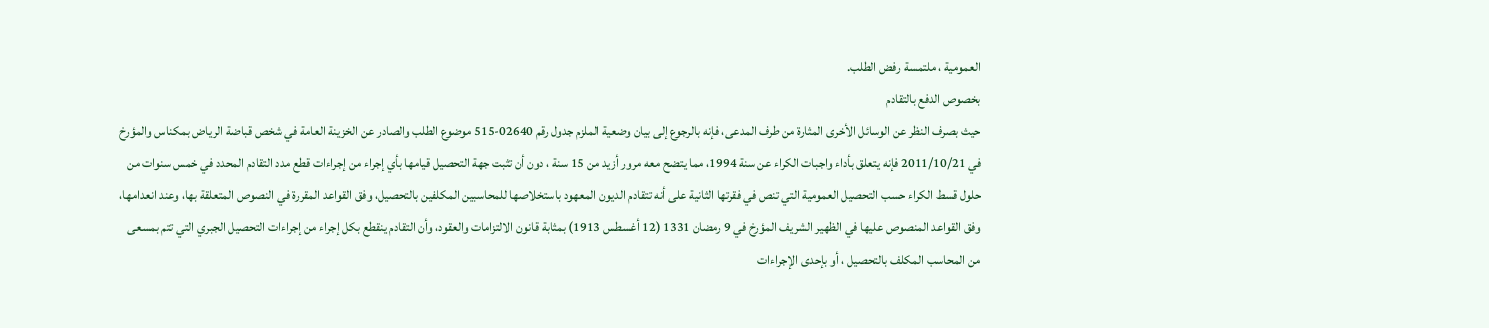العمومية ، ملتمسة رفض الطلب.
بخصوص الدفع بالتقادم
حيث بصرف النظر عن الوسائل الأخرى المثارة من طرف المدعى، فإنه بالرجوع إلى بيان وضعية الملزم جدول رقم 02640-515 موضوع الطلب والصادر عن الخزينة العامة في شخص قباضة الرياض بمكناس والمؤرخ في 2011/10/21 فإنه يتعلق بأداء واجبات الكراء عن سنة 1994، مما يتضح معه مرور أزيد من 15 سنة ، دون أن تثبت جهة التحصيل قيامها بأي إجراء من إجراءات قطع مدد التقادم المحدد في خمس سنوات من حلول قسط الكراء حسب التحصيل العمومية التي تنص في فقرتها الثانية على أنه تتقادم الديون المعهود باستخلاصها للمحاسبين المكلفين بالتحصيل، وفق القواعد المقررة في النصوص المتعلقة بها، وعند انعدامها، وفق القواعد المنصوص عليها في الظهير الشريف المؤرخ في 9 رمضان 1331 (12 أغسطس 1913) بمثابة قانون الالتزامات والعقود، وأن التقادم ينقطع بكل إجراء من إجراءات التحصيل الجبري التي تتم بمسعى من المحاسب المكلف بالتحصيل ، أو بإحدى الإجراءات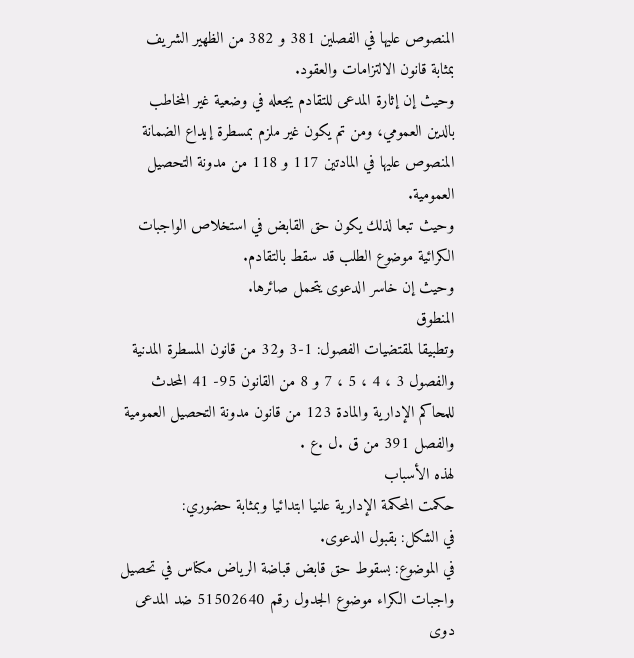المنصوص عليها في الفصلين 381 و 382 من الظهير الشريف بمثابة قانون الالتزامات والعقود.
وحيث إن إثارة المدعى للتقادم يجعله في وضعية غير المخاطب بالدين العمومي، ومن تم يكون غير ملزم بمسطرة إيداع الضمانة المنصوص عليها في المادتين 117 و 118 من مدونة التحصيل العمومية.
وحيث تبعا لذلك يكون حق القابض في استخلاص الواجبات الكرائية موضوع الطلب قد سقط بالتقادم.
وحيث إن خاسر الدعوى يتحمل صائرها.
المنطوق
وتطبيقا لمقتضيات الفصول: 1-3 و32 من قانون المسطرة المدنية والفصول 3 ، 4 ، 5 ، 7 و 8 من القانون 95- 41 المحدث للمحاكم الإدارية والمادة 123 من قانون مدونة التحصيل العمومية والفصل 391 من ق .ل .ع .
لهذه الأسباب
حكمت المحكمة الإدارية علنيا ابتدائيا وبمثابة حضوري:
في الشكل: بقبول الدعوى.
في الموضوع: بسقوط حق قابض قباضة الرياض مكناس في تحصيل واجبات الكراء موضوع الجدول رقم 51502640 ضد المدعى دوى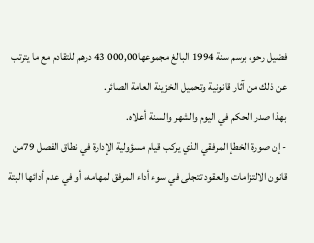فضيل رحو، برسم سنة 1994 البالغ مجموعها000,00 43 درهم للتقادم مع ما يترتب عن ذلك من آثار قانونية وتحميل الخزينة العامة الصائر.
بهذا صدر الحكم في اليوم والشهر والسنة أعلاه.
- إن صورة الخطإ المرفقي الذي يركب قيام مسؤولية الإدارة في نطاق الفصل 79من قانون الالتزامات والعقود تتجلى في سوء أداء المرفق لمهامه، أو في عدم أدائها البتة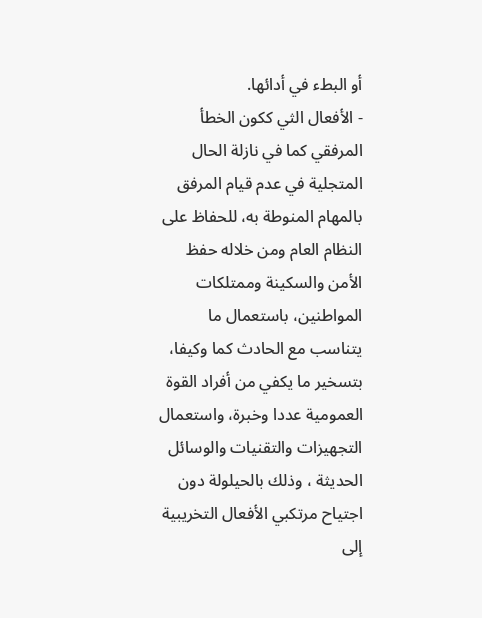أو البطء في أدائها.
- الأفعال الثي ككون الخطأ المرفقي كما في نازلة الحال المتجلية في عدم قيام المرفق بالمهام المنوطة به، للحفاظ على النظام العام ومن خلاله حفظ الأمن والسكينة وممتلكات المواطنين، باستعمال ما يتناسب مع الحادث كما وكيفا، بتسخير ما يكفي من أفراد القوة العمومية عددا وخبرة، واستعمال التجهيزات والتقنيات والوسائل الحديثة ، وذلك بالحيلولة دون اجتياح مرتكبي الأفعال التخريبية إلى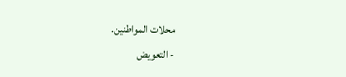محلات المواطنين.
- التعويض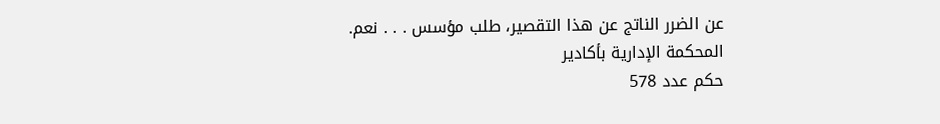عن الضرر الناتج عن هذا التقصير، طلب مؤسس . . . نعم.
المحكمة الإدارية بأكادير
حكم عدد 578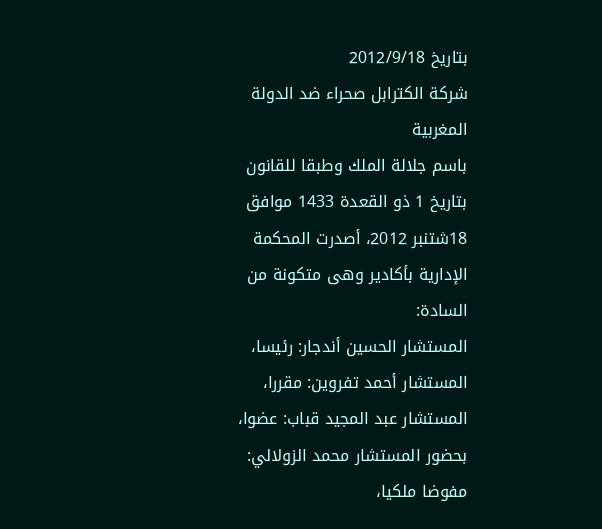بتاريخ 2012/9/18
شركة الكترابل صحراء ضد الدولة المغربية
باسم جلالة الملك وطبقا للقانون
بتاريخ 1 ذو القعدة 1433 موافق 18شتنبر 2012، أصدرت المحكمة الإدارية بأكادير وهى متكونة من السادة:
المستشار الحسين أندجار: رئيسا،
المستشار أحمد تفروين: مقررا،
المستشار عبد المجيد قباب: عضوا،
بحضور المستشار محمد الزولالي: مفوضا ملكيا،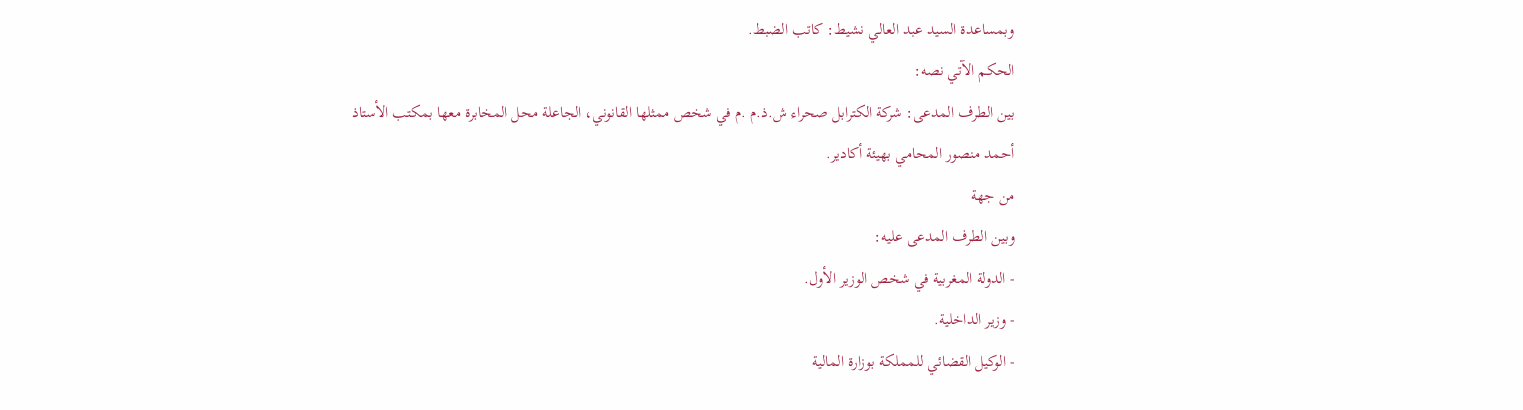وبمساعدة السيد عبد العالي نشيط: كاتب الضبط.
الحكم الآتي نصه:
بين الطرف المدعى: شركة الكترابل صحراء ش.ذ.م .م في شخص ممثلها القانوني، الجاعلة محل المخابرة معها بمكتب الأستاذ أحمد منصور المحامي بهيئة أكادير.
من جهة
وبين الطرف المدعى عليه:
- الدولة المغربية في شخص الوزير الأول.
- وزير الداخلية.
- الوكيل القضائي للمملكة بوزارة المالية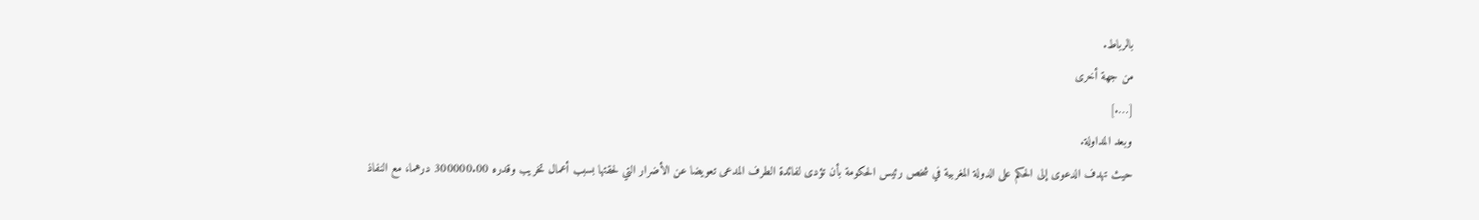بالرباط.
من جهة أخرى
[….]
وبعد المداولة.
حيث تهدف الدعوى إلى الحكم على الدولة المغربية في شخص رئيس الحكومة بأن تؤدى لفائدة الطرف المدعى تعويضا عن الأضرار التي لحقتها بسبب أعمال تخريب وقدره 300000.00 درهما، مع النفاذ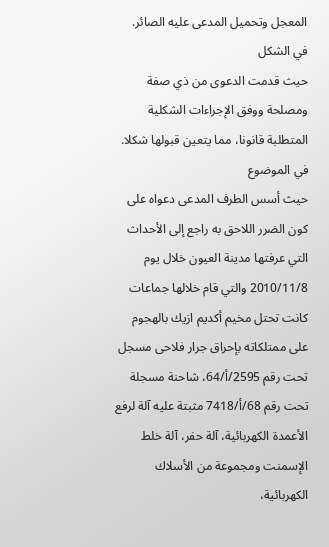المعجل وتحميل المدعى عليه الصائر.
في الشكل
حيث قدمت الدعوى من ذي صفة ومصلحة ووفق الإجراءات الشكلية المتطلبة قانونا، مما يتعين قبولها شكلا.
في الموضوع
حيث أسس الطرف المدعى دعواه على كون الضرر اللاحق به راجع إلى الأحداث التي عرفتها مدينة العيون خلال يوم 2010/11/8 والتي قام خلالها جماعات كانت تحتل مخيم أكديم ازيك بالهجوم على ممتلكاته بإحراق جرار فلاحى مسجل تحت رقم 2595/أ/64، شاحنة مسجلة تحت رقم 68/أ/7418 مثبتة عليه آلة لرفع الأعمدة الكهربائية، آلة حفر، آلة خلط الإسمنت ومجموعة من الأسلاك الكهربائية،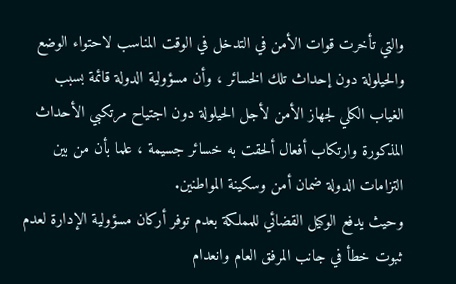والتي تأخرت قوات الأمن في التدخل في الوقت المناسب لاحتواء الوضع والحيلولة دون إحداث تلك الخسائر ، وأن مسؤولية الدولة قائمة بسبب الغياب الكلي لجهاز الأمن لأجل الحيلولة دون اجتياح مرتكبي الأحداث المذكورة وارتكاب أفعال ألحقت به خسائر جسيمة ، علما بأن من بين التزامات الدولة ضمان أمن وسكينة المواطنين.
وحيث يدفع الوكيل القضائي للمملكة بعدم توفر أركان مسؤولية الإدارة لعدم ثبوت خطأ في جانب المرفق العام وانعدام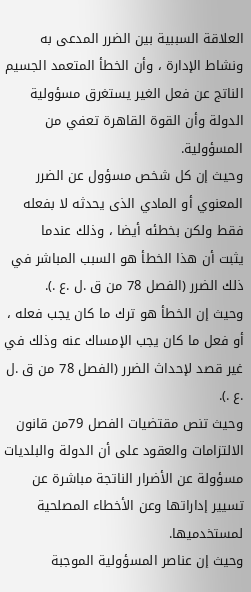العلاقة السببية بين الضرر المدعى به ونشاط الإدارة ، وأن الخطأ المتعمد الجسيم الناتج عن فعل الغير يستغرق مسؤولية الدولة وأن القوة القاهرة تعفي من المسؤولية.
وحيث إن كل شخص مسؤول عن الضرر المعنوي أو المادي الذى يحدثه لا بفعله فقط ولكن بخطئه أيضا ، وذلك عندما
يثبت أن هذا الخطأ هو السبب المباشر في ذلك الضرر (الفصل 78 من ق .ل .ع .).
وحيث إن الخطأ هو ترك ما كان يجب فعله ، أو فعل ما كان يجب الإمساك عنه وذلك في غير قصد لإحداث الضرر (الفصل 78 من ق .ل .ع .).
وحيث تنص مقتضيات الفصل 79من قانون الالتزامات والعقود على أن الدولة والبلديات مسؤولة عن الأضرار الناتجة مباشرة عن تسيير إداراتها وعن الأخطاء المصلحية لمستخدميها.
وحيث إن عناصر المسؤولية الموجبة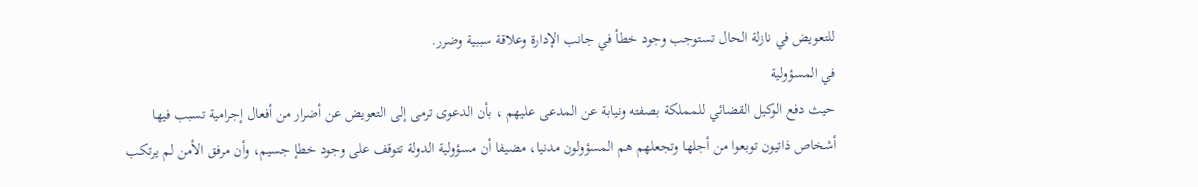للتعويض في نازلة الحال تستوجب وجود خطأ في جانب الإدارة وعلاقة سببية وضرر.
في المسؤولية
حيث دفع الوكيل القضائي للمملكة بصفته ونيابة عن المدعى عليهم ، بأن الدعوى ترمى إلى التعويض عن أضرار من أفعال إجرامية تسبب فيها أشخاص ذاتيون توبعوا من أجلها وتجعلهم هم المسؤولون مدنيا، مضيفا أن مسؤولية الدولة تتوقف على وجود خطإ جسيم، وأن مرفق الأمن لم يرتكب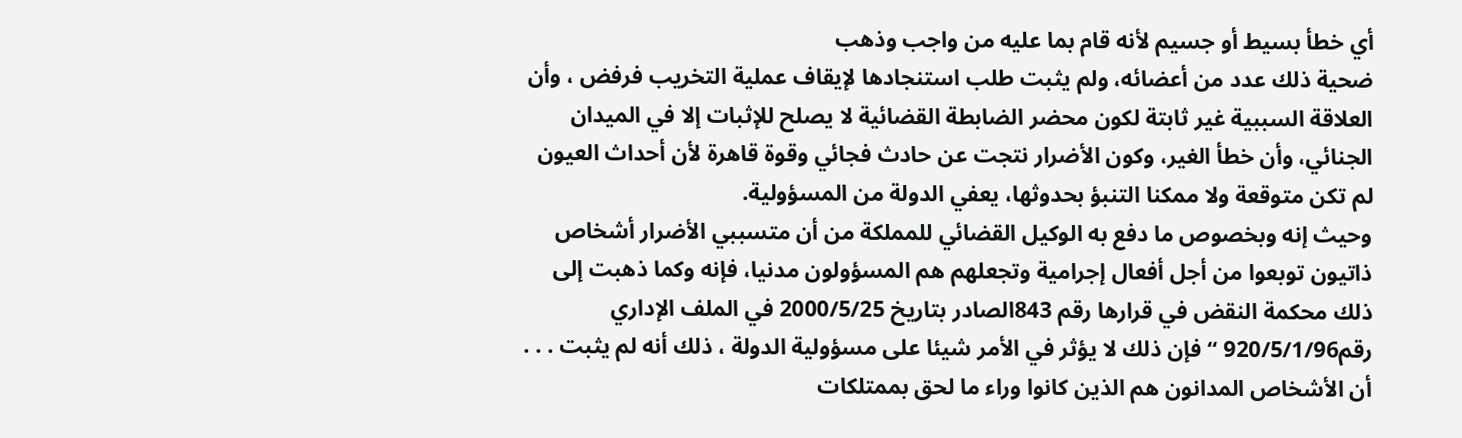أي خطأ بسيط أو جسيم لأنه قام بما عليه من واجب وذهب
ضحية ذلك عدد من أعضائه، ولم يثبت طلب استنجادها لإيقاف عملية التخريب فرفض ، وأن العلاقة السببية غير ثابتة لكون محضر الضابطة القضائية لا يصلح للإثبات إلا في الميدان الجنائي، وأن خطأ الغير، وكون الأضرار نتجت عن حادث فجائي وقوة قاهرة لأن أحداث العيون لم تكن متوقعة ولا ممكنا التنبؤ بحدوثها، يعفي الدولة من المسؤولية.
وحيث إنه وبخصوص ما دفع به الوكيل القضائي للمملكة من أن متسببي الأضرار أشخاص ذاتيون توبعوا من أجل أفعال إجرامية وتجعلهم هم المسؤولون مدنيا، فإنه وكما ذهبت إلى ذلك محكمة النقض في قرارها رقم 843الصادر بتاريخ 2000/5/25 في الملف الإداري رقم920/5/1/96 “فإن ذلك لا يؤثر في الأمر شيئا على مسؤولية الدولة ، ذلك أنه لم يثبت . . . أن الأشخاص المدانون هم الذين كانوا وراء ما لحق بممتلكات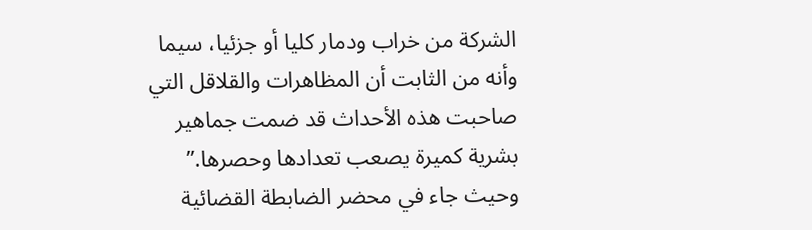الشركة من خراب ودمار كليا أو جزئيا، سيما وأنه من الثابت أن المظاهرات والقلاقل التي صاحبت هذه الأحداث قد ضمت جماهير بشرية كميرة يصعب تعدادها وحصرها.”
وحيث جاء في محضر الضابطة القضائية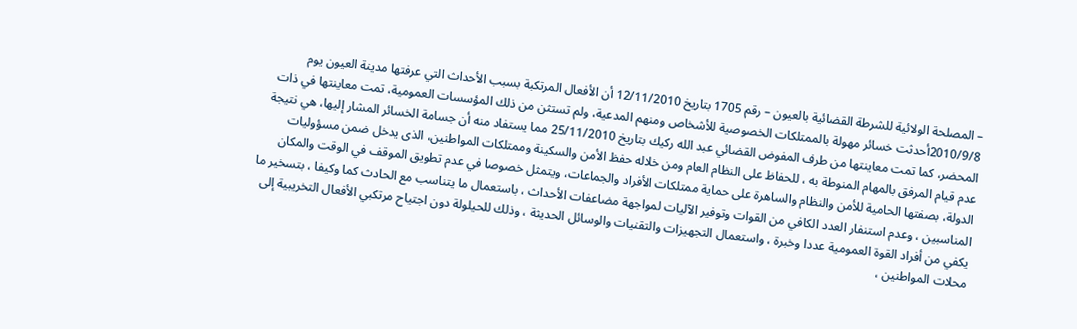– المصلحة الولائية للشرطة القضائية بالعيون – رقم 1705 بتاريخ 12/11/2010 أن الأفعال المرتكبة بسبب الأحداث التي عرفتها مدينة العيون يوم 2010/9/8أحدثت خسائر مهولة بالممتلكات الخصوصية للأشخاص ومنهم المدعية، ولم تستثن من ذلك المؤسسات العمومية، تمت معاينتها في ذات المحضر، كما تمت معاينتها من طرف المفوض القضائي عبد الله ركيك بتاريخ 25/11/2010 مما يستفاد منه أن جسامة الخسائر المشار إليها، هي نتيجة عدم قيام المرفق بالمهام المنوطة به ، للحفاظ على النظام العام ومن خلاله حفظ الأمن والسكينة وممتلكات المواطنين، الذى يدخل ضمن مسؤوليات الدولة، بصفتها الحامية للأمن والنظام والساهرة على حماية ممتلكات الأفراد والجماعات، ويتمثل خصوصا في عدم تطويق الموقف في الوقت والمكان المناسبين ، وعدم استنفار العدد الكافي من القوات وتوفير الآليات لمواجهة مضاعفات الأحداث ، باستعمال ما يتناسب مع الحادث كما وكيفا ، بتسخير ما يكفي من أفراد القوة العمومية عددا وخبرة ، واستعمال التجهيزات والتقنيات والوسائل الحديثة ، وذلك للحيلولة دون اجتياح مرتكبي الأفعال التخريبية إلى محلات المواطنين ،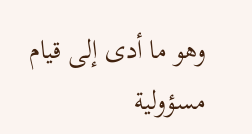وهو ما أدى إلى قيام مسؤولية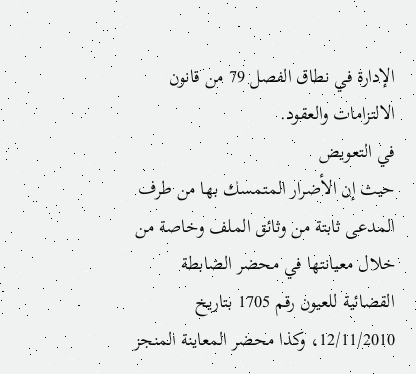الإدارة في نطاق الفصل 79 من قانون الالتزامات والعقود.
في التعويض
حيث إن الأضرار المتمسك بها من طرف المدعى ثابتة من وثائق الملف وخاصة من خلال معيانتها في محضر الضابطة القضائية للعيون رقم 1705 بتاريخ 12/11/2010، وكذا محضر المعاينة المنجز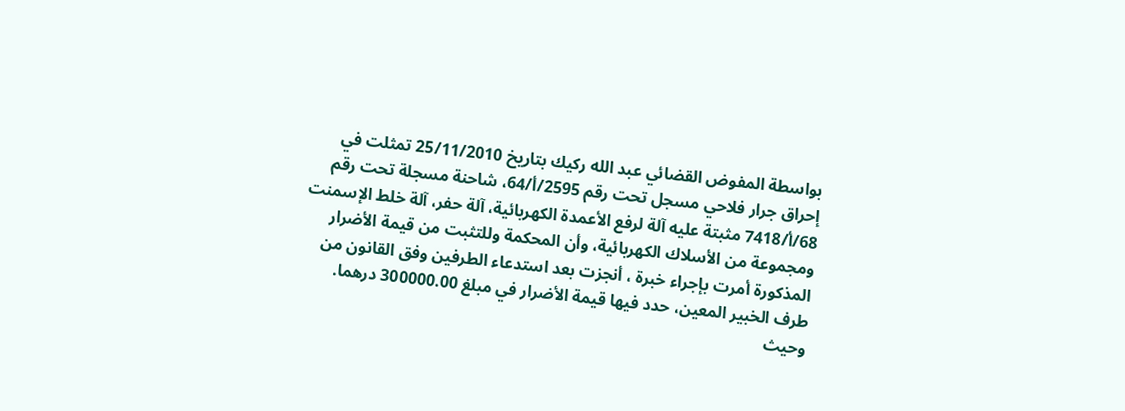بواسطة المفوض القضائي عبد الله ركيك بتاريخ 25/11/2010 تمثلت في إحراق جرار فلاحي مسجل تحت رقم 2595/أ/64، شاحنة مسجلة تحت رقم 68/أ/7418 مثبتة عليه آلة لرفع الأعمدة الكهربائية، آلة حفر، آلة خلط الإسمنت ومجموعة من الأسلاك الكهربائية، وأن المحكمة وللتثبت من قيمة الأضرار المذكورة أمرت بإجراء خبرة ، أنجزت بعد استدعاء الطرفين وفق القانون من طرف الخبير المعين، حدد فيها قيمة الأضرار في مبلغ 300000.00 درهما.
وحيث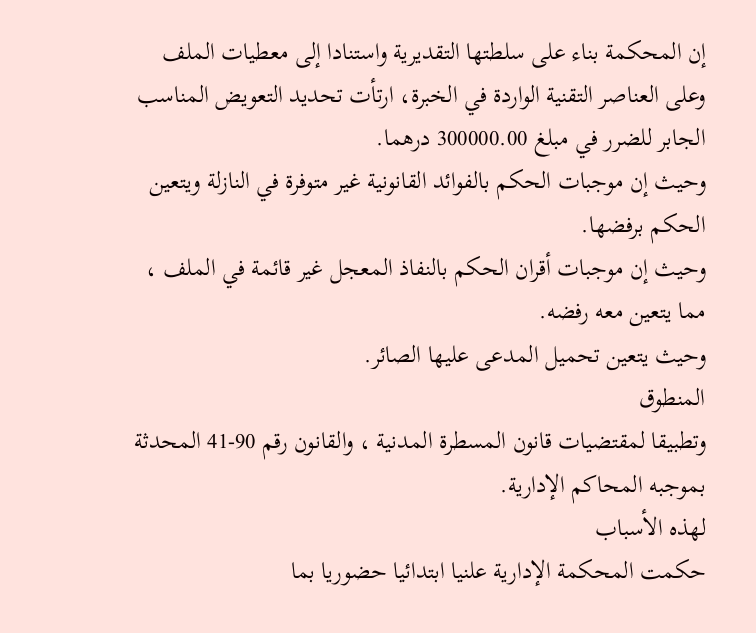إن المحكمة بناء على سلطتها التقديرية واستنادا إلى معطيات الملف وعلى العناصر التقنية الواردة في الخبرة، ارتأت تحديد التعويض المناسب الجابر للضرر في مبلغ 300000.00 درهما.
وحيث إن موجبات الحكم بالفوائد القانونية غير متوفرة في النازلة ويتعين الحكم برفضها.
وحيث إن موجبات أقران الحكم بالنفاذ المعجل غير قائمة في الملف ، مما يتعين معه رفضه.
وحيث يتعين تحميل المدعى عليها الصائر.
المنطوق
وتطبيقا لمقتضيات قانون المسطرة المدنية ، والقانون رقم 90-41 المحدثة بموجبه المحاكم الإدارية.
لهذه الأسباب
حكمت المحكمة الإدارية علنيا ابتدائيا حضوريا بما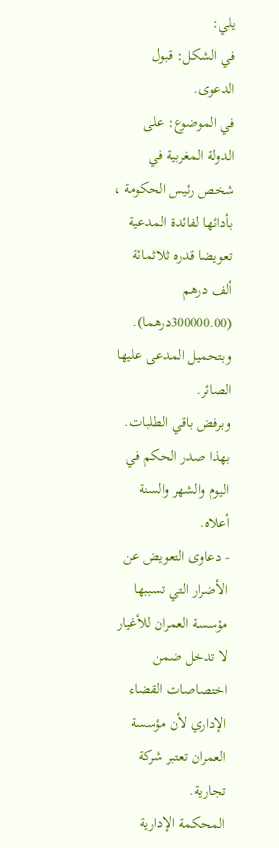يلي:
في الشكل: قبول الدعوى.
في الموضوع: على الدولة المغربية في شخص رئيس الحكومة ، بأدائها لفائدة المدعية تعويضا قدره ثلاثمائة ألف درهم (300000.00درهما).
وبتحميل المدعى عليها الصائر.
وبرفض باقي الطلبات.
بهذا صدر الحكم في اليوم والشهر والسنة أعلاه.
- دعاوى التعويض عن الأضرار التي تسببها مؤسسة العمران للأغيار لا تدخل ضمن اختصاصات القضاء الإداري لأن مؤسسة العمران تعتبر شركة تجارية.
المحكمة الإدارية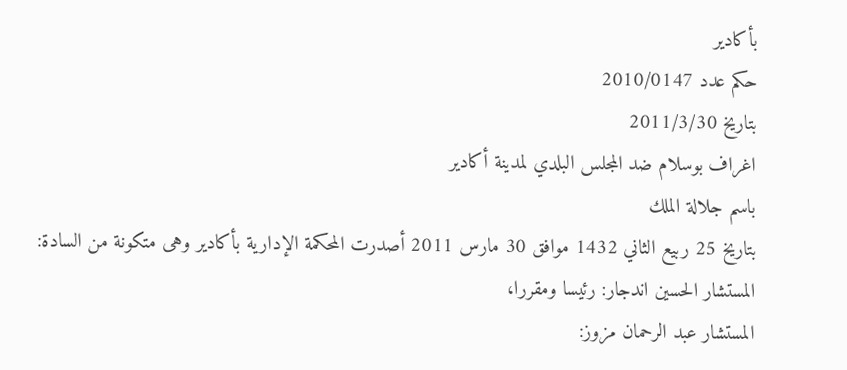بأكادير
حكم عدد 2010/0147
بتاريخ 2011/3/30
اغراف بوسلام ضد المجلس البلدي لمدينة أكادير
باسم جلالة الملك
بتاريخ 25 ربيع الثاني 1432 موافق 30 مارس 2011 أصدرت المحكمة الإدارية بأكادير وهى متكونة من السادة:
المستشار الحسين اندجار: رئيسا ومقررا،
المستشار عبد الرحمان مزوز: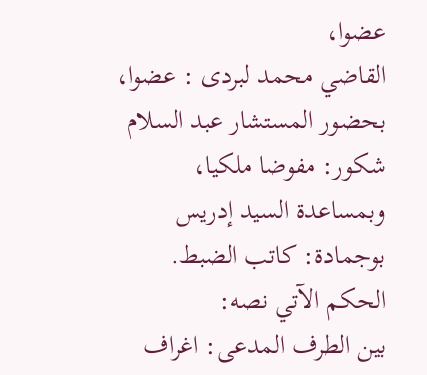عضوا،
القاضي محمد لبردى : عضوا،
بحضور المستشار عبد السلام شكور: مفوضا ملكيا،
وبمساعدة السيد إدريس بوجمادة: كاتب الضبط.
الحكم الآتي نصه:
بين الطرف المدعى: اغراف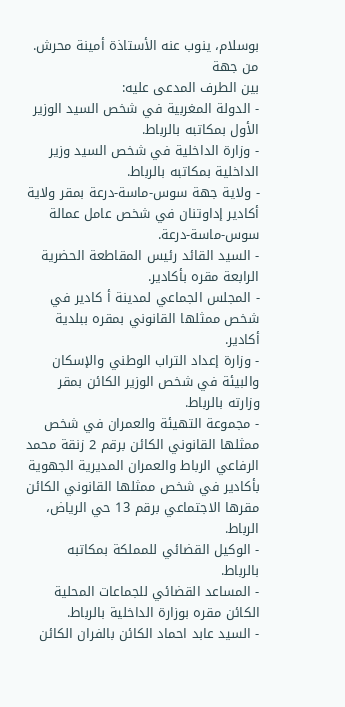بوسلام، ينوب عنه الأستاذة أمينة محرش.
من جهة
بين الطرف المدعى عليه:
- الدولة المغربية في شخص السيد الوزير الأول بمكاتبه بالرباط.
- وزارة الداخلية في شخص السيد وزير الداخلية بمكاتبه بالرباط.
- ولاية جهة سوس-ماسة-درعة بمقر ولاية أكادير إداوتنان في شخص عامل عمالة سوس-ماسة-درعة.
- السيد القائد رئيس المقاطعة الحضرية الرابعة مقره بأكادير.
- المجلس الجماعي لمدينة أ كادير في شخص ممثلها القانوني بمقره ببلدية أكادير.
- وزارة إعداد التراب الوطني والإسكان والبيئة في شخص الوزير الكائن بمقر وزارته بالرباط.
- مجموعة التهيئة والعمران في شخص ممثلها القانوني الكائن برقم 2 زنقة محمد الرفاعي الرباط والعمران المديرية الجهوية بأكادير في شخص ممثلها القانوني الكائن مقرها الاجتماعي برقم 13 حي الرياض، الرباط.
- الوكيل القضائي للمملكة بمكاتبه بالرباط.
- المساعد القضائي للجماعات المحلية الكائن مقره بوزارة الداخلية بالرباط.
- السيد عابد احماد الكائن بالفران الكائن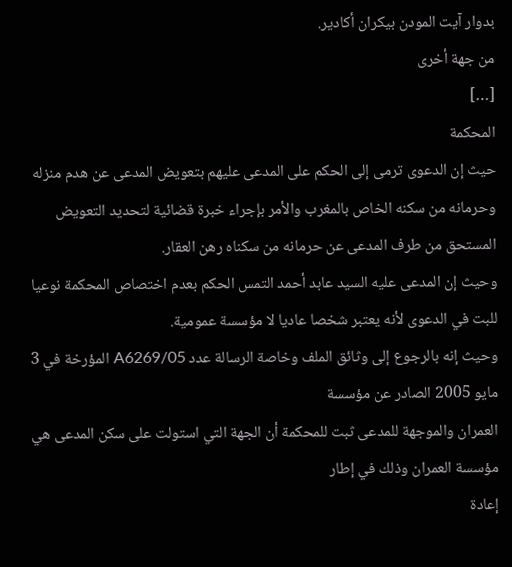بدوار آيت المودن بيكران أكادير.
من جهة أخرى
[…]
المحكمة
حيث إن الدعوى ترمى إلى الحكم على المدعى عليهم بتعويض المدعى عن هدم منزله وحرمانه من سكنه الخاص بالمغرب والأمر بإجراء خبرة قضائية لتحديد التعويض المستحق من طرف المدعى عن حرمانه من سكناه رهن العقار.
وحيث إن المدعى عليه السيد عابد أحمد التمس الحكم بعدم اختصاص المحكمة نوعيا للبت في الدعوى لأنه يعتبر شخصا عاديا لا مؤسسة عمومية.
وحيث إنه بالرجوع إلى وثائق الملف وخاصة الرسالة عدد A6269/05 المؤرخة في 3 مايو 2005 الصادر عن مؤسسة
العمران والموجهة للمدعى ثبت للمحكمة أن الجهة التي استولت على سكن المدعى هي مؤسسة العمران وذلك في إطار
إعادة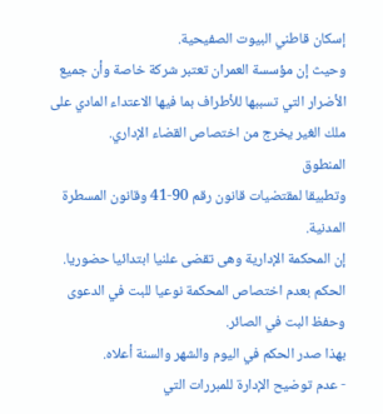إسكان قاطني البيوت الصفيحية.
وحيث إن مؤسسة العمران تعتبر شركة خاصة وأن جميع الأضرار التي تسببها للأطراف بما فيها الاعتداء المادي على ملك الغير يخرج من اختصاص القضاء الإداري.
المنطوق
وتطبيقا لمقتضيات قانون رقم 90-41 وقانون المسطرة المدنية.
إن المحكمة الإدارية وهى تقضى علنيا ابتدائيا حضوريا.
الحكم بعدم اختصاص المحكمة نوعيا للبت في الدعوى وحفظ البت في الصائر.
بهذا صدر الحكم في اليوم والشهر والسنة أعلاه.
- عدم توضيح الإدارة للمبررات التي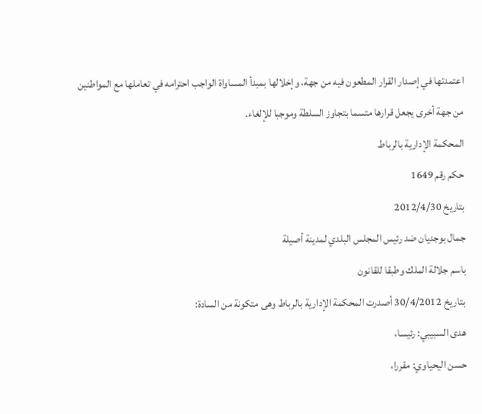اعتمدتها في إصدار القرار المطعون فيه من جهة، وإخلالها بمبدأ المساواة الواجب احترامه في تعاملها مع المواطنين من جهة أخرى يجعل قرارها متسما بتجاوز السلطة وموجبا للإلغاء.
المحكمة الإدارية بالرباط
حكم رقم 1649
بتاريخ 2012/4/30
جمال بوجديان ضد رئيس المجلس البلدي لمدينة أصيلة
باسم جلالة الملك وطبقا للقانون
بتاريخ 30/4/2012 أصدرت المحكمة الإدارية بالرباط وهى متكونة من السادة:
هدى السبيبي: رئيسا،
حسن اليحياوي: مقررا،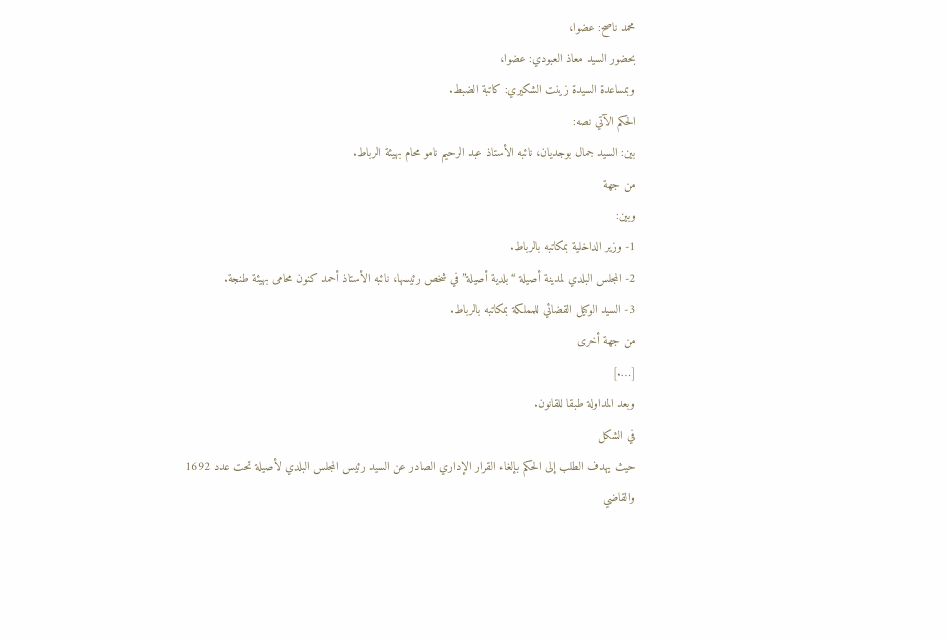محمد ناصح: عضوا،
بحضور السيد معاذ العبودي: عضوا،
وبمساعدة السيدة زينت الشكيري: كاتبة الضبط.
الحكم الآتي نصه:
بين: السيد جمال بوجديان، نائبه الأستاذ عبد الرحيم نامو محام بهيئة الرباط.
من جهة
وبين:
1- وزير الداخلية بمكاتبه بالرباط.
2- المجلس البلدي لمدينة أصيلة “بلدية أصيلة” في شخص رئيسها، نائبه الأستاذ أحمد كنون محامى بهيئة طنجة.
3- السيد الوكيل القضائي للمملكة بمكاتبه بالرباط.
من جهة أخرى
[….]
وبعد المداولة طبقا للقانون.
في الشكل
حيث يهدف الطلب إلى الحكم بإلغاء القرار الإداري الصادر عن السيد رئيس المجلس البلدي لأصيلة تحت عدد 1692
والقاضي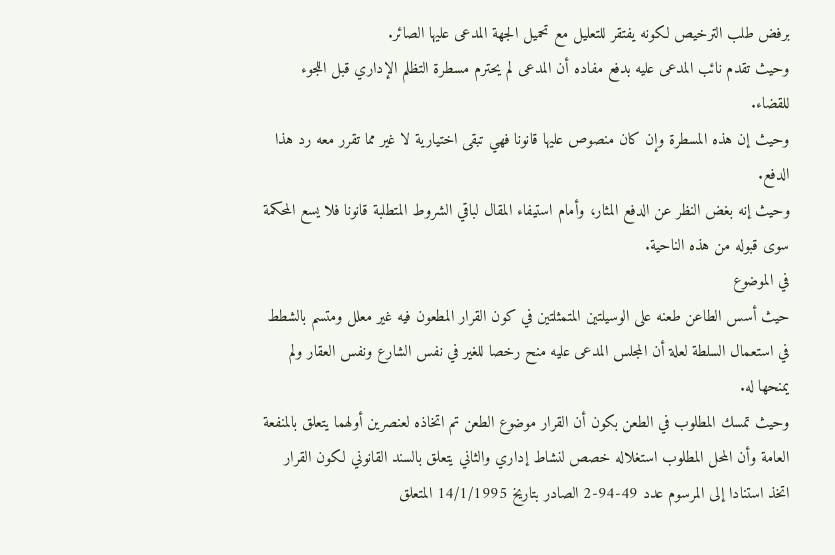برفض طلب الترخيص لكونه يفتقر للتعليل مع تحميل الجهة المدعى عليها الصائر.
وحيث تقدم نائب المدعى عليه بدفع مفاده أن المدعى لم يحترم مسطرة التظلم الإداري قبل اللجوء للقضاء.
وحيث إن هذه المسطرة وإن كان منصوص عليها قانونا فهي تبقى اختيارية لا غير مما تقرر معه رد هذا الدفع.
وحيث إنه بغض النظر عن الدفع المثار، وأمام استيفاء المقال لباقي الشروط المتطلبة قانونا فلا يسع المحكمة سوى قبوله من هذه الناحية.
في الموضوع
حيث أسس الطاعن طعنه على الوسيلتين المتمثلتين في كون القرار المطعون فيه غير معلل ومتسم بالشطط في استعمال السلطة لعلة أن المجلس المدعى عليه منح رخصا للغير في نفس الشارع ونفس العقار ولم يمنحها له.
وحيث تمسك المطلوب في الطعن بكون أن القرار موضوع الطعن تم اتخاذه لعنصرين أولهما يتعلق بالمنفعة العامة وأن المحل المطلوب استغلاله خصص لنشاط إداري والثاني يتعلق بالسند القانوني لكون القرار اتخذ استنادا إلى المرسوم عدد 49-94-2 الصادر بتاريخ 14/1/1995 المتعلق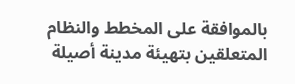بالموافقة على المخطط والنظام المتعلقين بتهيئة مدينة أصيلة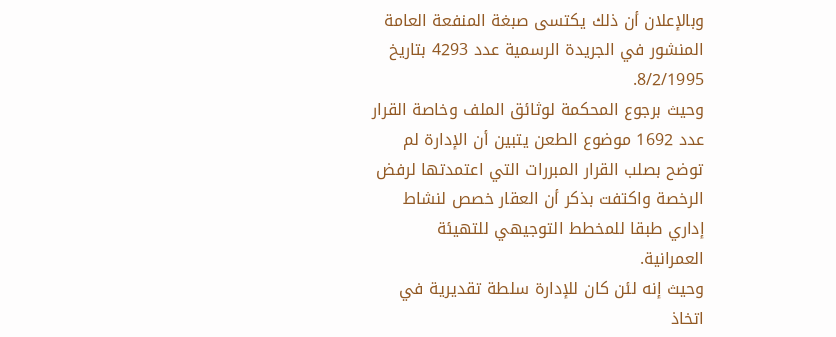وبالإعلان أن ذلك يكتسى صبغة المنفعة العامة المنشور في الجريدة الرسمية عدد 4293 بتاريخ 8/2/1995.
وحيث برجوع المحكمة لوثائق الملف وخاصة القرار عدد 1692 موضوع الطعن يتبين أن الإدارة لم توضح بصلب القرار المبررات التي اعتمدتها لرفض الرخصة واكتفت بذكر أن العقار خصص لنشاط إداري طبقا للمخطط التوجيهي للتهيئة العمرانية.
وحيث إنه لئن كان للإدارة سلطة تقديرية في اتخاذ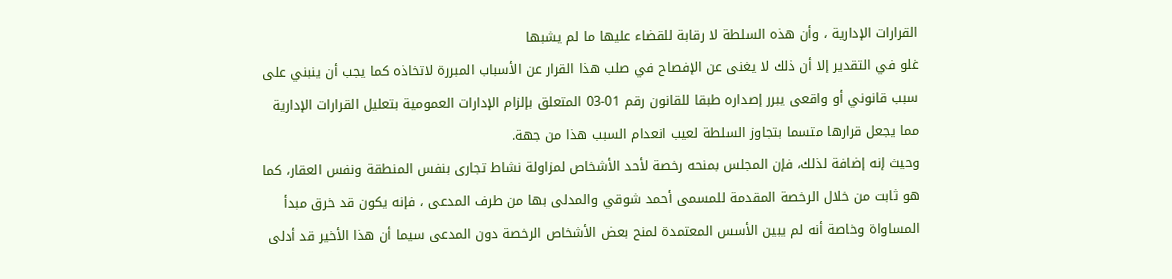القرارات الإدارية ، وأن هذه السلطة لا رقابة للقضاء عليها ما لم يشبها
غلو في التقدير إلا أن ذلك لا يغنى عن الإفصاح في صلب هذا القرار عن الأسباب المبررة لاتخاذه كما يجب أن ينبني على سبب قانوني أو واقعى يبرر إصداره طبقا للقانون رقم 01-03 المتعلق بإلزام الإدارات العمومية بتعليل القرارات الإدارية مما يجعل قرارها متسما بتجاوز السلطة لعيب انعدام السبب هذا من جهة.
وحيث إنه إضافة لذلك، فإن المجلس بمنحه رخصة لأحد الأشخاص لمزاولة نشاط تجارى بنفس المنطقة ونفس العقار، كما هو ثابت من خلال الرخصة المقدمة للمسمى أحمد شوقي والمدلى بها من طرف المدعى ، فإنه يكون قد خرق مبدأ المساواة وخاصة أنه لم يبين الأسس المعتمدة لمنح بعض الأشخاص الرخصة دون المدعى سيما أن هذا الأخير قد أدلى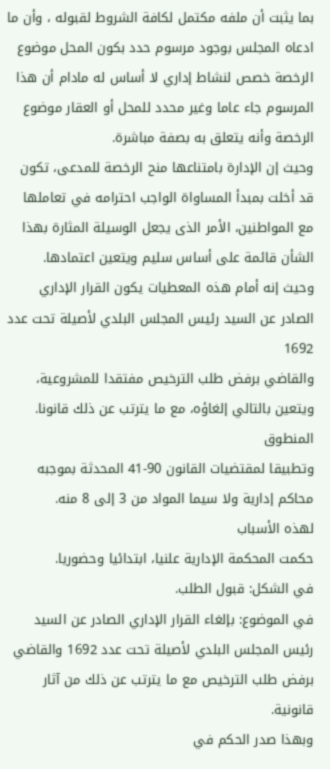بما يثبت أن ملفه مكتمل لكافة الشروط لقبوله ، وأن ما ادعاه المجلس بوجود مرسوم حدد بكون المحل موضوع الرخصة خصص لنشاط إداري لا أساس له مادام أن هذا المرسوم جاء عاما وغير محدد للمحل أو العقار موضوع الرخصة وأنه يتعلق به بصفة مباشرة.
وحيث إن الإدارة بامتناعها منح الرخصة للمدعى، تكون قد أخلت بمبدأ المساواة الواجب احترامه في تعاملها مع المواطنين، الأمر الذى يجعل الوسيلة المثارة بهذا الشأن قائمة على أساس سليم ويتعين اعتمادها.
وحيث إنه أمام هذه المعطيات يكون القرار الإداري الصادر عن السيد رئيس المجلس البلدي لأصيلة تحت عدد 1692
والقاضي برفض طلب الترخيص مفتقدا للمشروعية، ويتعين بالتالي إلغاؤه، مع ما يترتب عن ذلك قانونا.
المنطوق
وتطبيقا لمقتضيات القانون 90-41 المحدثة بموجبه محاكم إدارية ولا سيما المواد من 3 إلى 8 منه.
لهذه الأسباب
حكمت المحكمة الإدارية علنيا، ابتدائيا وحضوريا.
في الشكل: قبول الطلب.
في الموضوع: بإلغاء القرار الإداري الصادر عن السيد رئيس المجلس البلدي لأصيلة تحت عدد 1692 والقاضي برفض طلب الترخيص مع ما يترتب عن ذلك من آثار قانونية.
وبهذا صدر الحكم في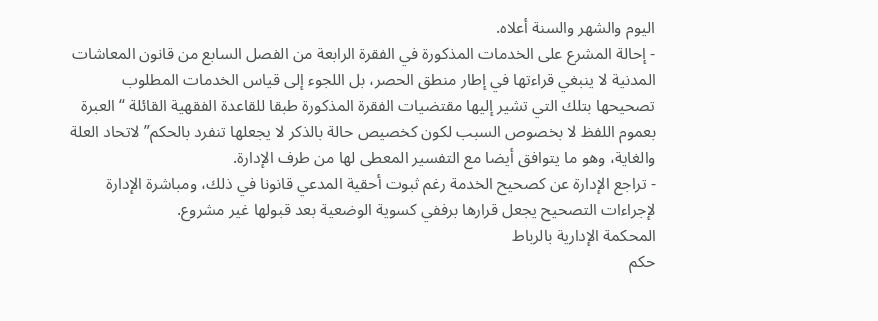اليوم والشهر والسنة أعلاه.
- إحالة المشرع على الخدمات المذكورة في الفقرة الرابعة من الفصل السابع من قانون المعاشات المدنية لا ينبغي قراءتها في إطار منطق الحصر، بل اللجوء إلى قياس الخدمات المطلوب تصحيحها بتلك التي تشير إليها مقتضيات الفقرة المذكورة طبقا للقاعدة الفقهية القائلة “العبرة بعموم اللفظ لا بخصوص السبب لكون كخصيص حالة بالذكر لا يجعلها تنفرد بالحكم” لاتحاد العلة والغاية، وهو ما يتوافق أيضا مع التفسير المعطى لها من طرف الإدارة.
- تراجع الإدارة عن كصحيح الخدمة رغم ثبوت أحقية المدعي قانونا في ذلك، ومباشرة الإدارة لإجراءات التصحيح يجعل قرارها برففي كسوية الوضعية بعد قبولها غير مشروع.
المحكمة الإدارية بالرباط
حكم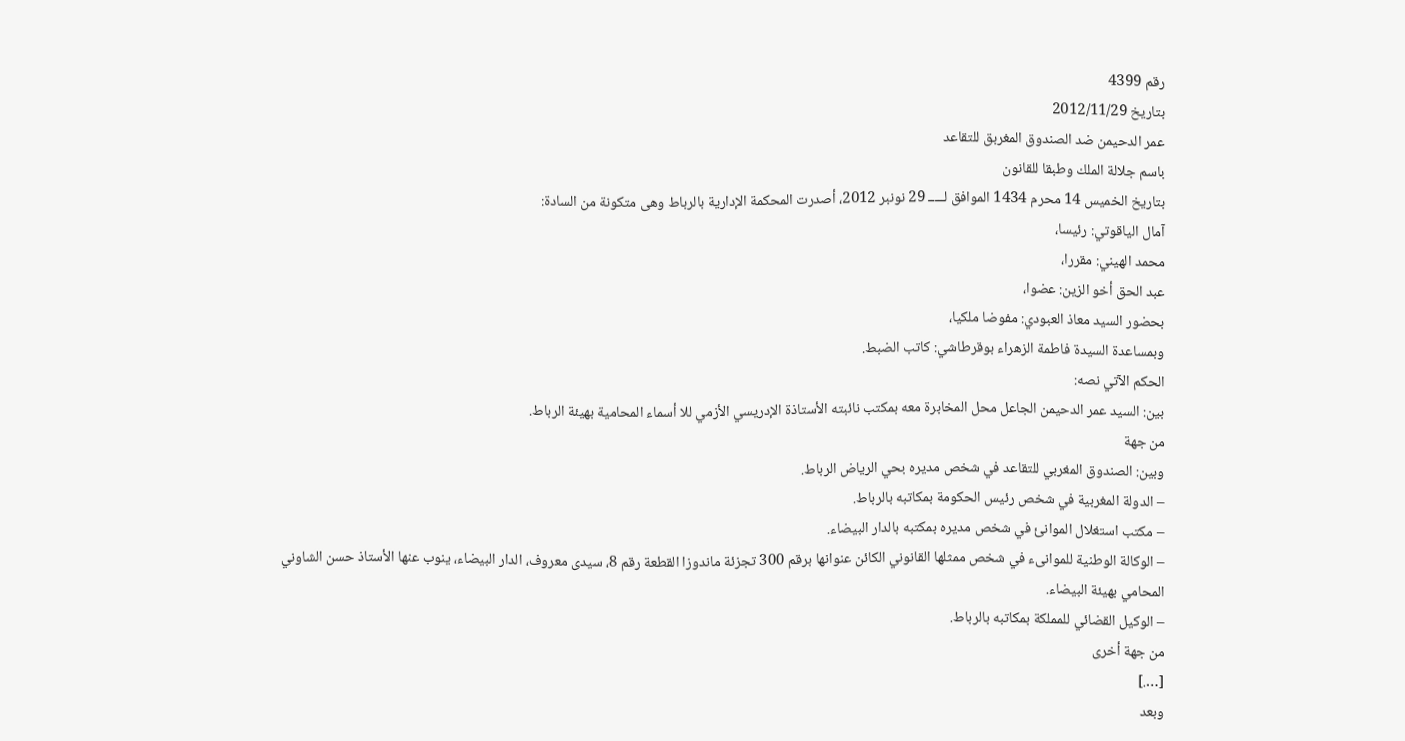رقم 4399
بتاريخ 2012/11/29
عمر الدحيمن ضد الصندوق المغربق للتقاعد
باسم جلالة الملك وطبقا للقانون
بتاريخ الخميس 14 محرم 1434 الموافق لـــــ 29 نونبر 2012، أصدرت المحكمة الإدارية بالرباط وهى متكونة من السادة:
آمال الياقوتي: رئيسا،
محمد الهيني: مقررا،
عبد الحق أخو الزين: عضوا،
بحضور السيد معاذ العبودي: مفوضا ملكيا،
وبمساعدة السيدة فاطمة الزهراء بوقرطاشي: كاتب الضبط.
الحكم الآتي نصه:
بين: السيد عمر الدحيمن الجاعل محل المخابرة معه بمكتب نائبته الأستاذة الإدريسي الأزمي للا أسماء المحامية بهيئة الرباط.
من جهة
وبين: الصندوق المغربي للتقاعد في شخص مديره بحي الرياض الرباط.
– الدولة المغربية في شخص رئيس الحكومة بمكاتبه بالرباط.
– مكتب استغلال الموانئ في شخص مديره بمكتبه بالدار البيضاء.
– الوكالة الوطنية للموانىء في شخص ممثلها القانوني الكائن عنوانها برقم 300 تجزئة ماندوزا القطعة رقم 8، سيدى معروف، الدار البيضاء، ينوب عنها الأستاذ حسن الشاوني المحامي بهيئة البيضاء.
– الوكيل القضائي للمملكة بمكاتبه بالرباط.
من جهة أخرى
[….]
وبعد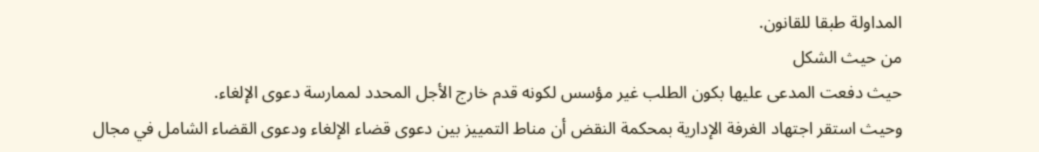المداولة طبقا للقانون.
من حيث الشكل
حيث دفعت المدعى عليها بكون الطلب غير مؤسس لكونه قدم خارج الأجل المحدد لممارسة دعوى الإلغاء.
وحيث استقر اجتهاد الغرفة الإدارية بمحكمة النقض أن مناط التمييز بين دعوى قضاء الإلغاء ودعوى القضاء الشامل في مجال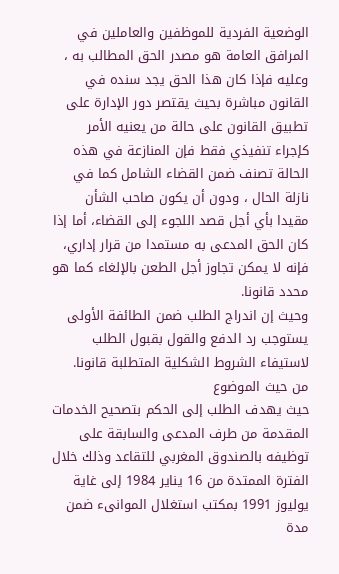الوضعية الفردية للموظفين والعاملين في المرافق العامة هو مصدر الحق المطالب به ، وعليه فإذا كان هذا الحق يجد سنده في القانون مباشرة بحيث يقتصر دور الإدارة على تطبيق القانون على حالة من يعنيه الأمر كإجراء تنفيذي فقط فإن المنازعة في هذه الحالة تصنف ضمن القضاء الشامل كما في نازلة الحال ، ودون أن يكون صاحب الشأن مقيدا بأي أجل قصد اللجوء إلى القضاء، أما إذا كان الحق المدعى به مستمدا من قرار إداري، فإنه لا يمكن تجاوز أجل الطعن بالإلغاء كما هو محدد قانونا.
وحيث إن اندراج الطلب ضمن الطائفة الأولى يستوجب رد الدفع والقول بقبول الطلب لاستيفاء الشروط الشكلية المتطلبة قانونا.
من حيث الموضوع
حيث يهدف الطلب إلى الحكم بتصحيح الخدمات المقدمة من طرف المدعى والسابقة على توظيفه بالصندوق المغربي للتقاعد وذلك خلال الفترة الممتدة من 16 يناير 1984 إلى غاية يوليوز 1991 بمكتب استغلال الموانىء ضمن مدة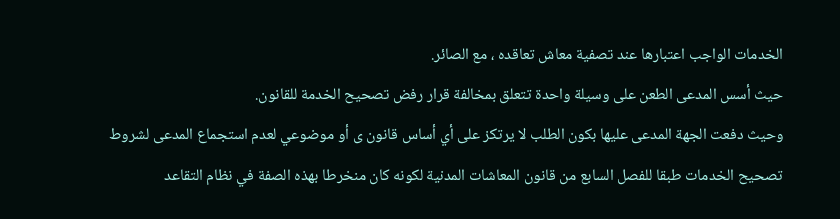الخدمات الواجب اعتبارها عند تصفية معاش تعاقده ، مع الصائر.
حيث أسس المدعى الطعن على وسيلة واحدة تتعلق بمخالفة قرار رفض تصحيح الخدمة للقانون.
وحيث دفعت الجهة المدعى عليها بكون الطلب لا يرتكز على أي أساس قانون ى أو موضوعي لعدم استجماع المدعى لشروط تصحيح الخدمات طبقا للفصل السابع من قانون المعاشات المدنية لكونه كان منخرطا بهذه الصفة في نظام التقاعد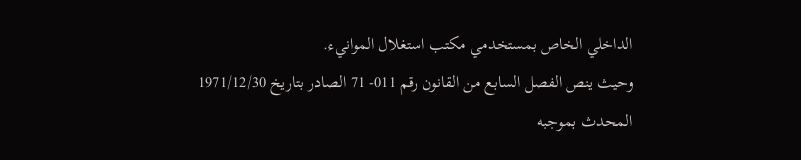الداخلي الخاص بمستخدمي مكتب استغلال الموانيء.
وحيث ينص الفصل السابع من القانون رقم 011- 71 الصادر بتاريخ 1971/12/30 المحدث بموجبه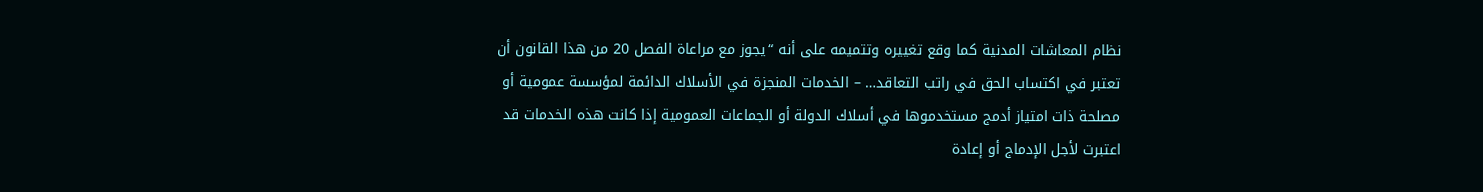نظام المعاشات المدنية كما وقع تغييره وتتميمه على أنه “يجوز مع مراعاة الفصل 20 من هذا القانون أن تعتبر في اكتساب الحق في راتب التعاقد… – الخدمات المنجزة في الأسلاك الدائمة لمؤسسة عمومية أو مصلحة ذات امتياز أدمج مستخدموها في أسلاك الدولة أو الجماعات العمومية إذا كانت هذه الخدمات قد اعتبرت لأجل الإدماج أو إعادة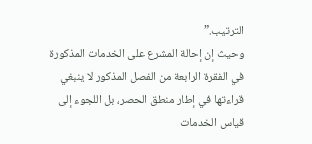الترتيب.”
وحيث إن إحالة المشرع على الخدمات المذكورة في الفقرة الرابعة من الفصل المذكور لا ينبغي قراءتها في إطار منطق الحصر، بل اللجوء إلى قياس الخدمات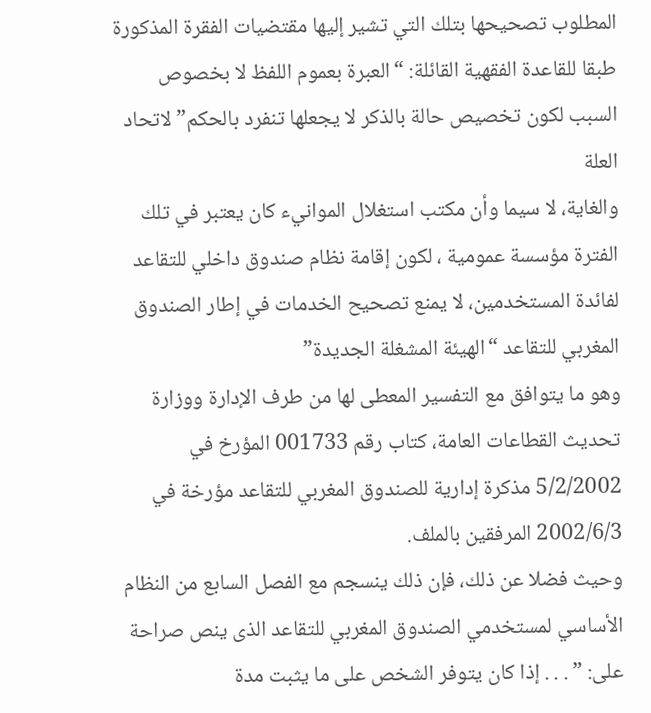المطلوب تصحيحها بتلك التي تشير إليها مقتضيات الفقرة المذكورة طبقا للقاعدة الفقهية القائلة: “العبرة بعموم اللفظ لا بخصوص السبب لكون تخصيص حالة بالذكر لا يجعلها تنفرد بالحكم” لاتحاد العلة
والغاية، لا سيما وأن مكتب استغلال الموانيء كان يعتبر في تلك الفترة مؤسسة عمومية ، لكون إقامة نظام صندوق داخلي للتقاعد لفائدة المستخدمين، لا يمنع تصحيح الخدمات في إطار الصندوق المغربي للتقاعد “الهيئة المشغلة الجديدة”
وهو ما يتوافق مع التفسير المعطى لها من طرف الإدارة ووزارة تحديث القطاعات العامة، كتاب رقم 001733 المؤرخ في 5/2/2002 مذكرة إدارية للصندوق المغربي للتقاعد مؤرخة في 2002/6/3 المرفقين بالملف.
وحيث فضلا عن ذلك، فإن ذلك ينسجم مع الفصل السابع من النظام الأساسي لمستخدمي الصندوق المغربي للتقاعد الذى ينص صراحة على: ” . . . إذا كان يتوفر الشخص على ما يثبت مدة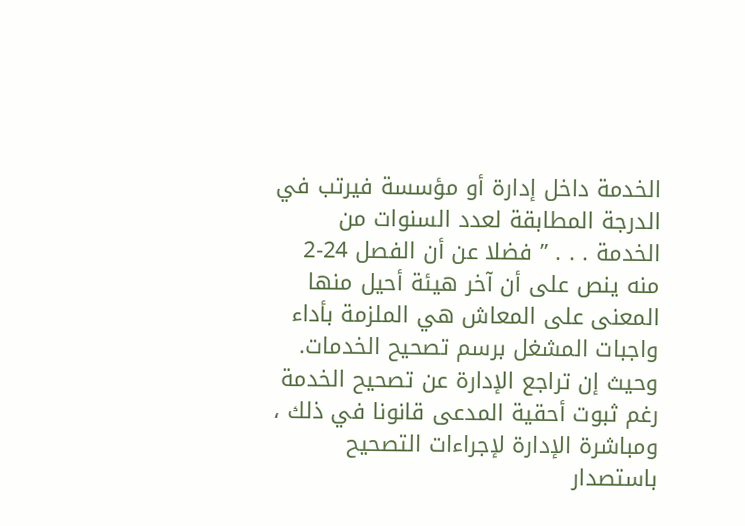الخدمة داخل إدارة أو مؤسسة فيرتب في الدرجة المطابقة لعدد السنوات من الخدمة . . . ” فضلا عن أن الفصل 24-2 منه ينص على أن آخر هيئة أحيل منها المعنى على المعاش هي الملزمة بأداء واجبات المشغل برسم تصحيح الخدمات.
وحيث إن تراجع الإدارة عن تصحيح الخدمة رغم ثبوت أحقية المدعى قانونا في ذلك ، ومباشرة الإدارة لإجراءات التصحيح باستصدار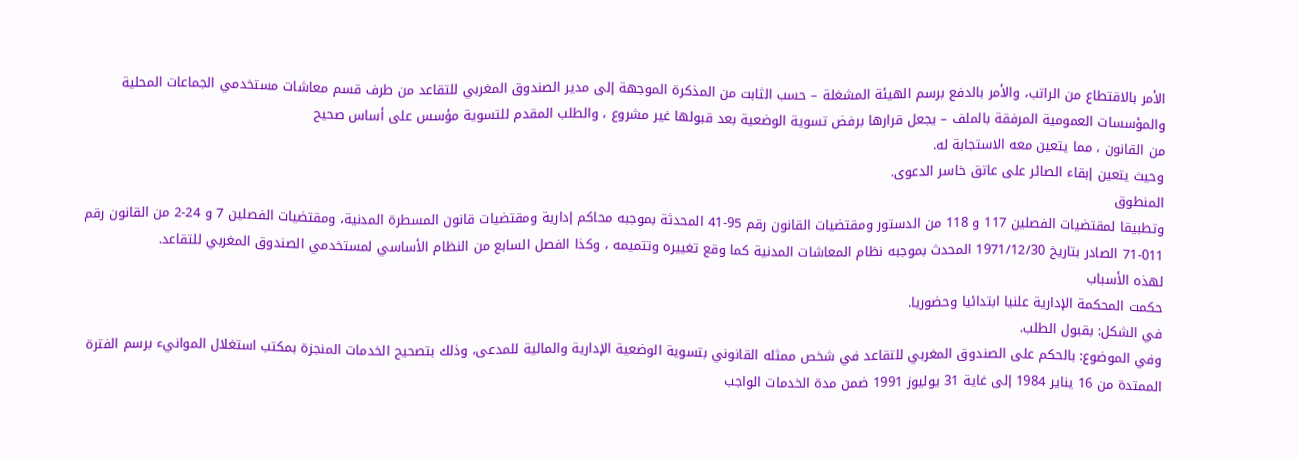الأمر بالاقتطاع من الراتب، والأمر بالدفع برسم الهيئة المشغلة – حسب الثابت من المذكرة الموجهة إلى مدير الصندوق المغربي للتقاعد من طرف قسم معاشات مستخدمي الجماعات المحلية والمؤسسات العمومية المرفقة بالملف – يجعل قرارها برفض تسوية الوضعية بعد قبولها غير مشروع ، والطلب المقدم للتسوية مؤسس على أساس صحيح
من القانون ، مما يتعين معه الاستجابة له.
وحيث يتعين إبقاء الصائر على عاتق خاسر الدعوى.
المنطوق
وتطبيقا لمقتضيات الفصلين 117 و 118 من الدستور ومقتضيات القانون رقم 95-41 المحدثة بموجبه محاكم إدارية ومقتضيات قانون المسطرة المدنية، ومقتضيات الفصلين 7 و 24-2 من القانون رقم 011-71 الصادر بتاريخ 1971/12/30 المحدث بموجبه نظام المعاشات المدنية كما وقع تغييره وتتميمه ، وكذا الفصل السابع من النظام الأساسي لمستخدمي الصندوق المغربي للتقاعد.
لهذه الأسباب
حكمت المحكمة الإدارية علنيا ابتدائيا وحضوريا.
في الشكل: بقبول الطلب.
وفي الموضوع: بالحكم على الصندوق المغربي للتقاعد في شخص ممثله القانوني بتسوية الوضعية الإدارية والمالية للمدعى، وذلك بتصحيح الخدمات المنجزة بمكتب استغلال الموانيء برسم الفترة الممتدة من 16 يناير 1984 إلى غاية 31 يوليوز 1991 ضمن مدة الخدمات الواجب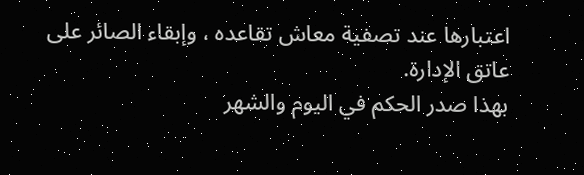اعتبارها عند تصفية معاش تقاعده ، وإبقاء الصائر على عاتق الإدارة.
بهذا صدر الحكم في اليوم والشهر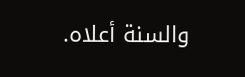والسنة أعلاه.